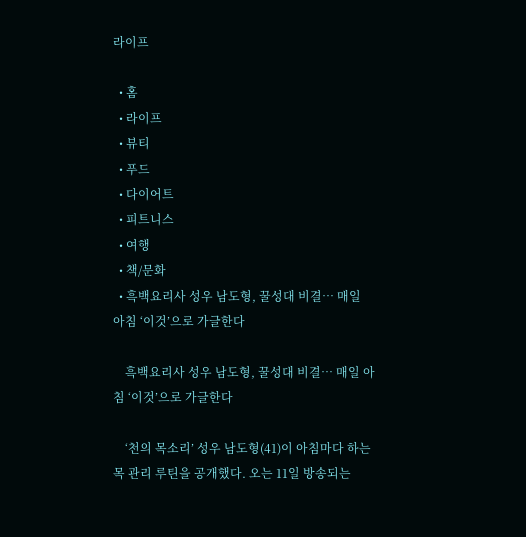라이프

  • 홈
  • 라이프
  • 뷰티
  • 푸드
  • 다이어트
  • 피트니스
  • 여행
  • 책/문화
  • 흑백요리사 성우 남도형, 꿀성대 비결… 매일 아침 ‘이것’으로 가글한다

    흑백요리사 성우 남도형, 꿀성대 비결… 매일 아침 ‘이것’으로 가글한다

    ‘천의 목소리’ 성우 남도형(41)이 아침마다 하는 목 관리 루틴을 공개했다. 오는 11일 방송되는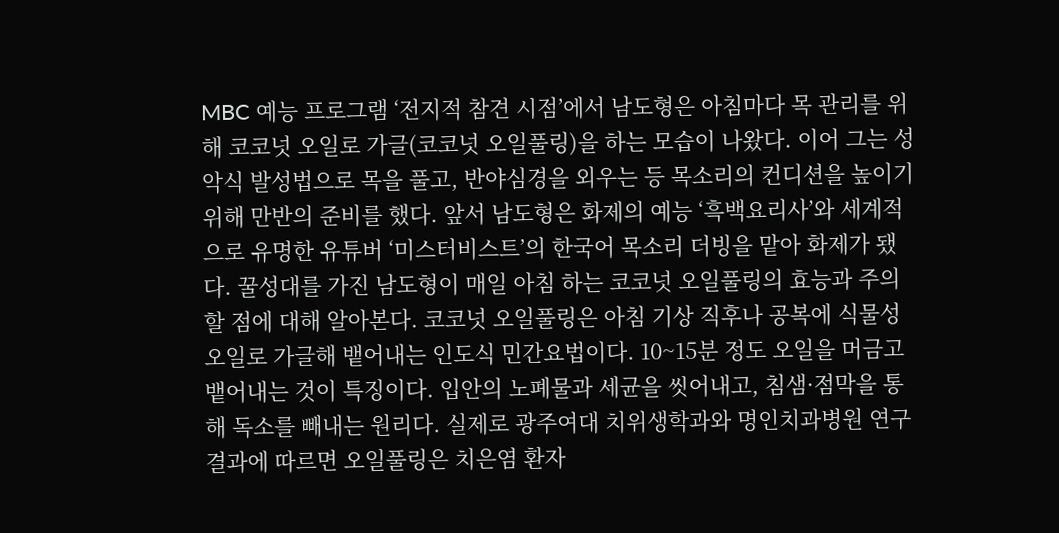MBC 예능 프로그램 ‘전지적 참견 시점’에서 남도형은 아침마다 목 관리를 위해 코코넛 오일로 가글(코코넛 오일풀링)을 하는 모습이 나왔다. 이어 그는 성악식 발성법으로 목을 풀고, 반야심경을 외우는 등 목소리의 컨디션을 높이기 위해 만반의 준비를 했다. 앞서 남도형은 화제의 예능 ‘흑백요리사’와 세계적으로 유명한 유튜버 ‘미스터비스트’의 한국어 목소리 더빙을 맡아 화제가 됐다. 꿀성대를 가진 남도형이 매일 아침 하는 코코넛 오일풀링의 효능과 주의할 점에 대해 알아본다. 코코넛 오일풀링은 아침 기상 직후나 공복에 식물성 오일로 가글해 뱉어내는 인도식 민간요법이다. 10~15분 정도 오일을 머금고 뱉어내는 것이 특징이다. 입안의 노폐물과 세균을 씻어내고, 침샘·점막을 통해 독소를 빼내는 원리다. 실제로 광주여대 치위생학과와 명인치과병원 연구 결과에 따르면 오일풀링은 치은염 환자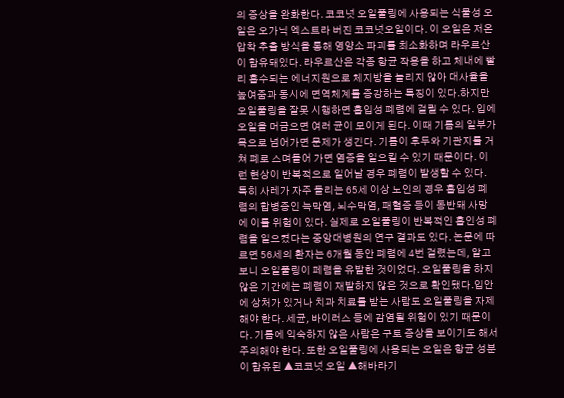의 증상을 완화한다. 코코넛 오일풀링에 사용되는 식물성 오일은 오가닉 엑스트라 버진 코코넛오일이다. 이 오일은 저온 압착 추출 방식을 통해 영양소 파괴를 최소화하며 라우르산이 함유돼있다. 라우르산은 각종 항균 작용을 하고 체내에 빨리 흡수되는 에너지원으로 체지방을 늘리지 않아 대사율을 높여줌과 동시에 면역체계를 증강하는 특징이 있다.하지만 오일풀링을 잘못 시행하면 흡입성 폐렴에 걸릴 수 있다. 입에 오일을 머금으면 여러 균이 모이게 된다. 이때 기름의 일부가 목으로 넘어가면 문제가 생긴다. 기름이 후두와 기관지를 거쳐 폐로 스며들어 가면 염증을 일으킬 수 있기 때문이다. 이런 현상이 반복적으로 일어날 경우 폐렴이 발생할 수 있다. 특히 사레가 자주 들리는 65세 이상 노인의 경우 흡입성 폐렴의 합병증인 늑막염, 뇌수막염, 패혈증 등이 동반돼 사망에 이를 위험이 있다. 실제로 오일풀링이 반복적인 흡인성 폐렴을 일으켰다는 중앙대병원의 연구 결과도 있다. 논문에 따르면 56세의 환자는 6개월 동안 폐렴에 4번 걸렸는데, 알고 보니 오일풀링이 페렴을 유발한 것이었다. 오일풀링을 하지 않은 기간에는 폐렴이 재발하지 않은 것으로 확인됐다.입안에 상처가 있거나 치과 치료를 받는 사람도 오일풀링을 자제해야 한다. 세균, 바이러스 등에 감염될 위험이 있기 때문이다. 기름에 익숙하지 않은 사람은 구토 증상을 보이기도 해서 주의해야 한다. 또한 오일풀링에 사용되는 오일은 항균 성분이 함유된 ▲코코넛 오일 ▲해바라기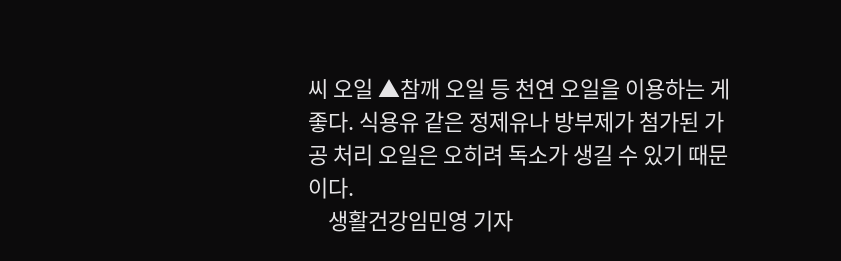씨 오일 ▲참깨 오일 등 천연 오일을 이용하는 게 좋다. 식용유 같은 정제유나 방부제가 첨가된 가공 처리 오일은 오히려 독소가 생길 수 있기 때문이다.
    생활건강임민영 기자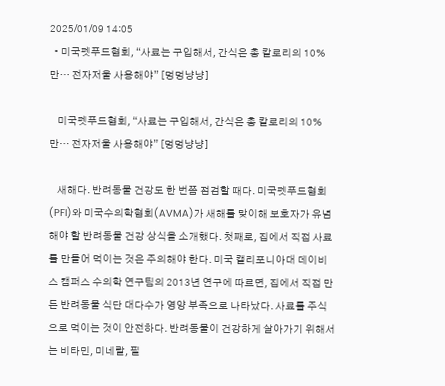2025/01/09 14:05
  • 미국펫푸드협회, “사료는 구입해서, 간식은 총 칼로리의 10%만… 전자저울 사용해야” [멍멍냥냥]

    미국펫푸드협회, “사료는 구입해서, 간식은 총 칼로리의 10%만… 전자저울 사용해야” [멍멍냥냥]

    새해다. 반려동물 건강도 한 번쯤 점검할 때다. 미국펫푸드협회(PFI)와 미국수의학협회(AVMA)가 새해를 맞이해 보호자가 유념해야 할 반려동물 건강 상식을 소개했다. 첫째로, 집에서 직접 사료를 만들어 먹이는 것은 주의해야 한다. 미국 캘리포니아대 데이비스 캠퍼스 수의학 연구팀의 2013년 연구에 따르면, 집에서 직접 만든 반려동물 식단 대다수가 영양 부족으로 나타났다. 사료를 주식으로 먹이는 것이 안전하다. 반려동물이 건강하게 살아가기 위해서는 비타민, 미네랄, 필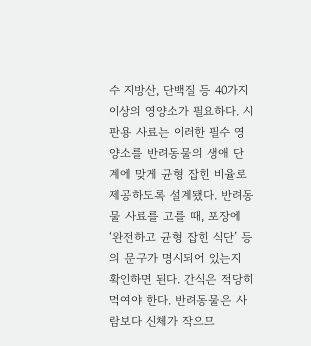수 지방산, 단백질 등 40가지 이상의 영양소가 필요하다. 시판용 사료는 이러한 필수 영양소를 반려동물의 생애 단계에 맞게 균형 잡힌 비율로 제공하도록 설계됐다. 반려동물 사료를 고를 때, 포장에 ‘완전하고 균형 잡힌 식단’ 등의 문구가 명시되어 있는지 확인하면 된다. 간식은 적당히 먹여야 한다. 반려동물은 사람보다 신체가 작으므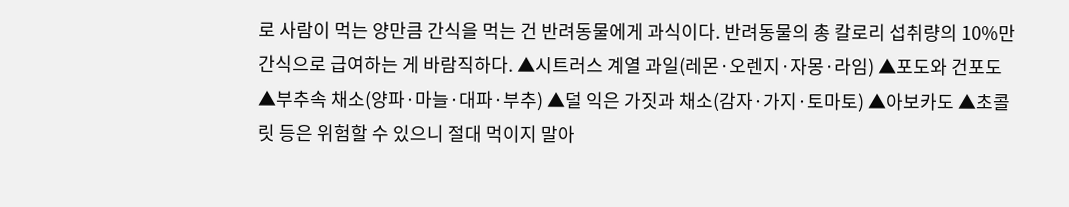로 사람이 먹는 양만큼 간식을 먹는 건 반려동물에게 과식이다. 반려동물의 총 칼로리 섭취량의 10%만 간식으로 급여하는 게 바람직하다. ▲시트러스 계열 과일(레몬·오렌지·자몽·라임) ▲포도와 건포도 ▲부추속 채소(양파·마늘·대파·부추) ▲덜 익은 가짓과 채소(감자·가지·토마토) ▲아보카도 ▲초콜릿 등은 위험할 수 있으니 절대 먹이지 말아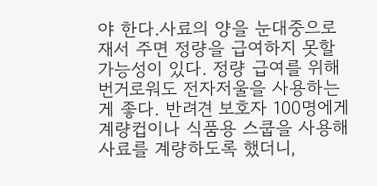야 한다.사료의 양을 눈대중으로 재서 주면 정량을 급여하지 못할 가능성이 있다. 정량 급여를 위해 번거로워도 전자저울을 사용하는 게 좋다. 반려견 보호자 100명에게 계량컵이나 식품용 스쿱을 사용해 사료를 계량하도록 했더니,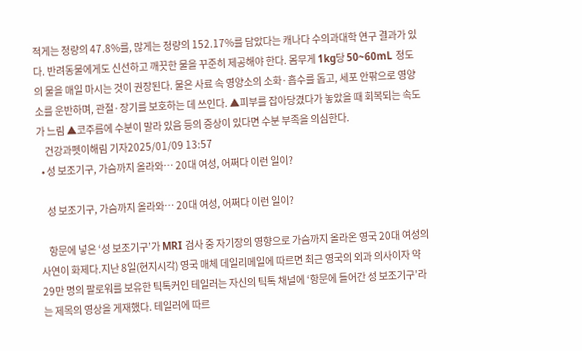적게는 정량의 47.8%를, 많게는 정량의 152.17%를 담았다는 캐나다 수의과대학 연구 결과가 있다. 반려동물에게도 신선하고 깨끗한 물을 꾸준히 제공해야 한다. 몸무게 1kg당 50~60mL 정도의 물을 매일 마시는 것이 권장된다. 물은 사료 속 영양소의 소화·흡수를 돕고, 세포 안팎으로 영양소를 운반하며, 관절·장기를 보호하는 데 쓰인다. ▲피부를 잡아당겼다가 놓았을 때 회복되는 속도가 느림 ▲코주름에 수분이 말라 있음 등의 증상이 있다면 수분 부족을 의심한다.
    건강과펫이해림 기자2025/01/09 13:57
  • 성 보조기구, 가슴까지 올라와… 20대 여성, 어쩌다 이런 일이?

    성 보조기구, 가슴까지 올라와… 20대 여성, 어쩌다 이런 일이?

    항문에 넣은 ‘성 보조기구’가 MRI 검사 중 자기장의 영향으로 가슴까지 올라온 영국 20대 여성의 사연이 화제다.지난 8일(현지시각) 영국 매체 데일리메일에 따르면 최근 영국의 외과 의사이자 약 29만 명의 팔로워를 보유한 틱톡커인 테일러는 자신의 틱톡 채널에 ‘항문에 들어간 성 보조기구’라는 제목의 영상을 게재했다. 테일러에 따르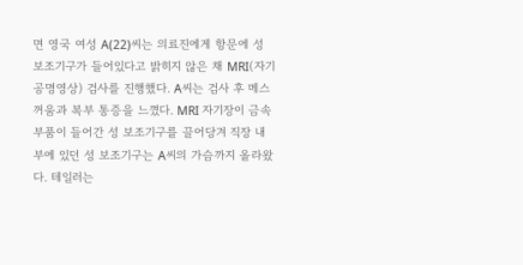면 영국 여성 A(22)씨는 의료진에게 항문에 성 보조기구가 들어있다고 밝히지 않은 채 MRI(자기공명영상) 검사를 진행했다. A씨는 검사 후 메스꺼움과 복부 통증을 느꼈다. MRI 자기장이 금속 부품이 들어간 성 보조기구를 끌어당겨 직장 내부에 있던 성 보조기구는 A씨의 가슴까지 올라왔다. 테일러는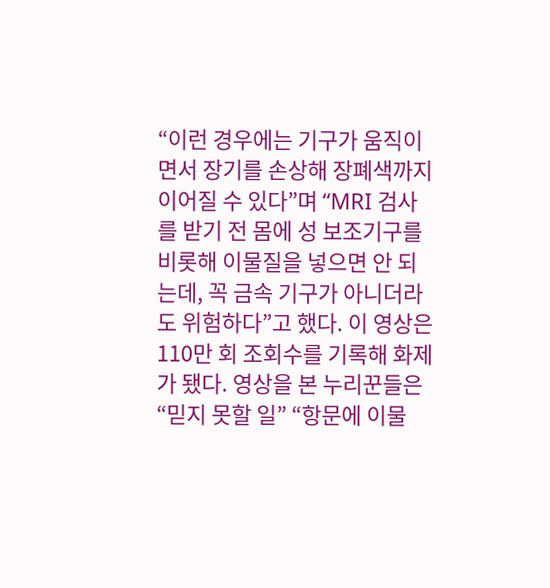“이런 경우에는 기구가 움직이면서 장기를 손상해 장폐색까지 이어질 수 있다”며 “MRI 검사를 받기 전 몸에 성 보조기구를 비롯해 이물질을 넣으면 안 되는데, 꼭 금속 기구가 아니더라도 위험하다”고 했다. 이 영상은 110만 회 조회수를 기록해 화제가 됐다. 영상을 본 누리꾼들은 “믿지 못할 일” “항문에 이물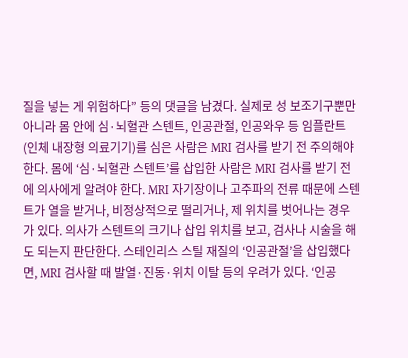질을 넣는 게 위험하다” 등의 댓글을 남겼다. 실제로 성 보조기구뿐만 아니라 몸 안에 심·뇌혈관 스텐트, 인공관절, 인공와우 등 임플란트(인체 내장형 의료기기)를 심은 사람은 MRI 검사를 받기 전 주의해야 한다. 몸에 ‘심·뇌혈관 스텐트’를 삽입한 사람은 MRI 검사를 받기 전에 의사에게 알려야 한다. MRI 자기장이나 고주파의 전류 때문에 스텐트가 열을 받거나, 비정상적으로 떨리거나, 제 위치를 벗어나는 경우가 있다. 의사가 스텐트의 크기나 삽입 위치를 보고, 검사나 시술을 해도 되는지 판단한다. 스테인리스 스틸 재질의 ‘인공관절’을 삽입했다면, MRI 검사할 때 발열·진동·위치 이탈 등의 우려가 있다. ‘인공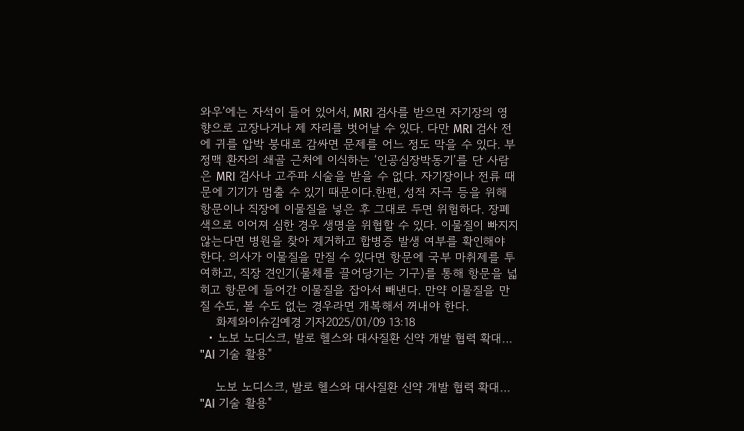와우’에는 자석이 들어 있어서, MRI 검사를 받으면 자기장의 영향으로 고장나거나 제 자리를 벗어날 수 있다. 다만 MRI 검사 전에 귀를 압박 붕대로 감싸면 문제를 어느 정도 막을 수 있다. 부정맥 환자의 쇄골 근처에 이식하는 ‘인공심장박동기’를 단 사람은 MRI 검사나 고주파 시술을 받을 수 없다. 자기장이나 전류 때문에 기기가 멈출 수 있기 때문이다.한편, 성적 자극 등을 위해 항문이나 직장에 이물질을 넣은 후 그대로 두면 위험하다. 장폐색으로 이어져 심한 경우 생명을 위협할 수 있다. 이물질이 빠지지 않는다면 병원을 찾아 제거하고 합병증 발생 여부를 확인해야 한다. 의사가 이물질을 만질 수 있다면 항문에 국부 마취제를 투여하고, 직장 견인기(물체를 끌어당기는 기구)를 통해 항문을 넓히고 항문에 들어간 이물질을 잡아서 빼낸다. 만약 이물질을 만질 수도, 볼 수도 없는 경우라면 개복해서 꺼내야 한다.
    화제와이슈김예경 기자2025/01/09 13:18
  • 노보 노디스크, 발로 헬스와 대사질환 신약 개발 협력 확대… "AI 기술 활용"

    노보 노디스크, 발로 헬스와 대사질환 신약 개발 협력 확대… "AI 기술 활용"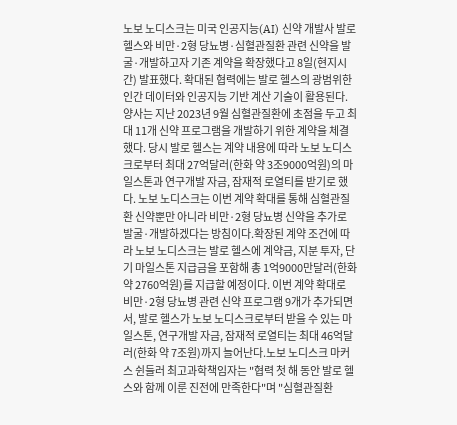노보 노디스크는 미국 인공지능(AI) 신약 개발사 발로 헬스와 비만·2형 당뇨병·심혈관질환 관련 신약을 발굴·개발하고자 기존 계약을 확장했다고 8일(현지시간) 발표했다. 확대된 협력에는 발로 헬스의 광범위한 인간 데이터와 인공지능 기반 계산 기술이 활용된다.양사는 지난 2023년 9월 심혈관질환에 초점을 두고 최대 11개 신약 프로그램을 개발하기 위한 계약을 체결했다. 당시 발로 헬스는 계약 내용에 따라 노보 노디스크로부터 최대 27억달러(한화 약 3조9000억원)의 마일스톤과 연구개발 자금, 잠재적 로열티를 받기로 했다. 노보 노디스크는 이번 계약 확대를 통해 심혈관질환 신약뿐만 아니라 비만·2형 당뇨병 신약을 추가로 발굴·개발하겠다는 방침이다.확장된 계약 조건에 따라 노보 노디스크는 발로 헬스에 계약금, 지분 투자, 단기 마일스톤 지급금을 포함해 총 1억9000만달러(한화 약 2760억원)를 지급할 예정이다. 이번 계약 확대로 비만·2형 당뇨병 관련 신약 프로그램 9개가 추가되면서, 발로 헬스가 노보 노디스크로부터 받을 수 있는 마일스톤, 연구개발 자금, 잠재적 로열티는 최대 46억달러(한화 약 7조원)까지 늘어난다.노보 노디스크 마커스 쉰들러 최고과학책임자는 "협력 첫 해 동안 발로 헬스와 함께 이룬 진전에 만족한다"며 "심혈관질환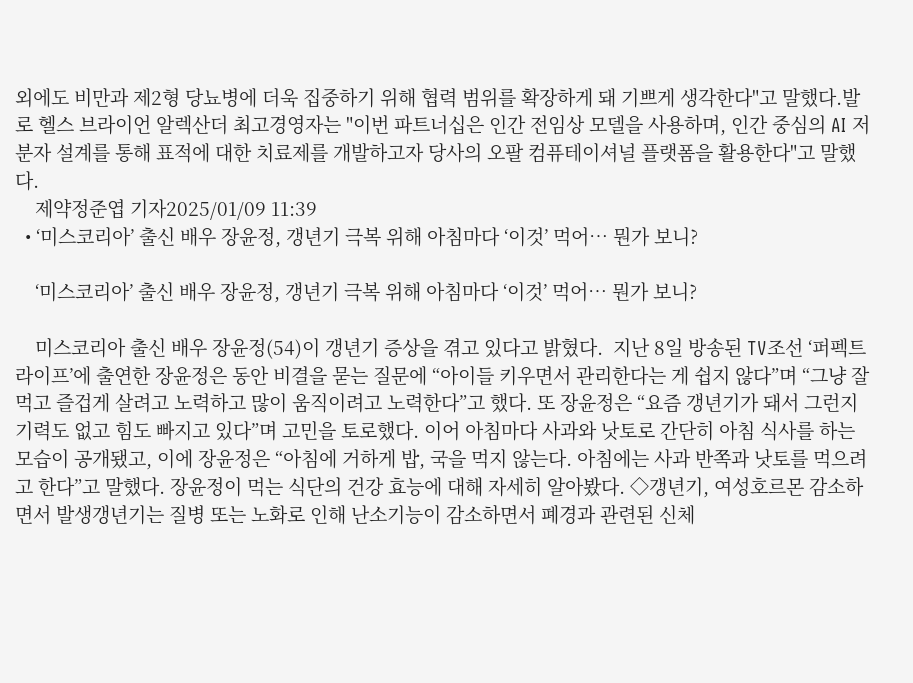외에도 비만과 제2형 당뇨병에 더욱 집중하기 위해 협력 범위를 확장하게 돼 기쁘게 생각한다"고 말했다.발로 헬스 브라이언 알렉산더 최고경영자는 "이번 파트너십은 인간 전임상 모델을 사용하며, 인간 중심의 AI 저분자 설계를 통해 표적에 대한 치료제를 개발하고자 당사의 오팔 컴퓨테이셔널 플랫폼을 활용한다"고 말했다.
    제약정준엽 기자2025/01/09 11:39
  • ‘미스코리아’ 출신 배우 장윤정, 갱년기 극복 위해 아침마다 ‘이것’ 먹어… 뭔가 보니?

    ‘미스코리아’ 출신 배우 장윤정, 갱년기 극복 위해 아침마다 ‘이것’ 먹어… 뭔가 보니?

    미스코리아 출신 배우 장윤정(54)이 갱년기 증상을 겪고 있다고 밝혔다.  지난 8일 방송된 TV조선 ‘퍼펙트 라이프’에 출연한 장윤정은 동안 비결을 묻는 질문에 “아이들 키우면서 관리한다는 게 쉽지 않다”며 “그냥 잘 먹고 즐겁게 살려고 노력하고 많이 움직이려고 노력한다”고 했다. 또 장윤정은 “요즘 갱년기가 돼서 그런지 기력도 없고 힘도 빠지고 있다”며 고민을 토로했다. 이어 아침마다 사과와 낫토로 간단히 아침 식사를 하는 모습이 공개됐고, 이에 장윤정은 “아침에 거하게 밥, 국을 먹지 않는다. 아침에는 사과 반쪽과 낫토를 먹으려고 한다”고 말했다. 장윤정이 먹는 식단의 건강 효능에 대해 자세히 알아봤다. ◇갱년기, 여성호르몬 감소하면서 발생갱년기는 질병 또는 노화로 인해 난소기능이 감소하면서 폐경과 관련된 신체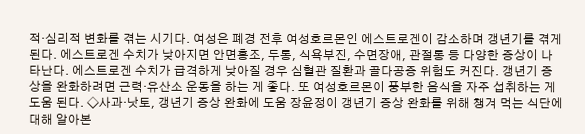적·심리적 변화를 겪는 시기다. 여성은 폐경 전후 여성호르몬인 에스트로겐이 감소하며 갱년기를 겪게 된다. 에스트로겐 수치가 낮아지면 안면홍조, 두통, 식욕부진, 수면장애, 관절통 등 다양한 증상이 나타난다. 에스트로겐 수치가 급격하게 낮아질 경우 심혈관 질환과 골다공증 위험도 커진다. 갱년기 증상을 완화하려면 근력‧유산소 운동을 하는 게 좋다. 또 여성호르몬이 풍부한 음식을 자주 섭취하는 게 도움 된다. ◇사과‧낫토, 갱년기 증상 완화에 도움 장윤정이 갱년기 증상 완화를 위해 챙겨 먹는 식단에 대해 알아본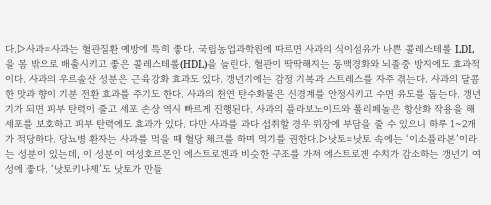다.▷사과=사과는 혈관질환 예방에 특히 좋다. 국립농업과학원에 따르면 사과의 식이섬유가 나쁜 콜레스테롤 LDL을 몸 밖으로 배출시키고 좋은 콜레스테롤(HDL)을 늘린다. 혈관이 딱딱해지는 동맥경화와 뇌졸중 방지에도 효과적이다. 사과의 우르솔산 성분은 근육강화 효과도 있다. 갱년기에는 감정 기복과 스트레스를 자주 겪는다. 사과의 달콤한 맛과 향이 기분 전환 효과를 주기도 한다. 사과의 천연 탄수화물은 신경계를 안정시키고 수면 유도를 돕는다. 갱년기가 되면 피부 탄력이 줄고 세포 손상 역시 빠르게 진행된다. 사과의 플라보노이드와 폴리페놀은 항산화 작용을 해 세포를 보호하고 피부 탄력에도 효과가 있다. 다만 사과를 과다 섭취할 경우 위장에 부담을 줄 수 있으니 하루 1~2개가 적당하다. 당뇨병 환자는 사과를 먹을 때 혈당 체크를 하며 먹기를 권한다.▷낫토=낫토 속에는 ‘이소플라본’이라는 성분이 있는데, 이 성분이 여성호르몬인 에스트로겐과 비슷한 구조를 가져 에스트로겐 수치가 감소하는 갱년기 여성에 좋다. ‘낫토키나제’도 낫토가 만들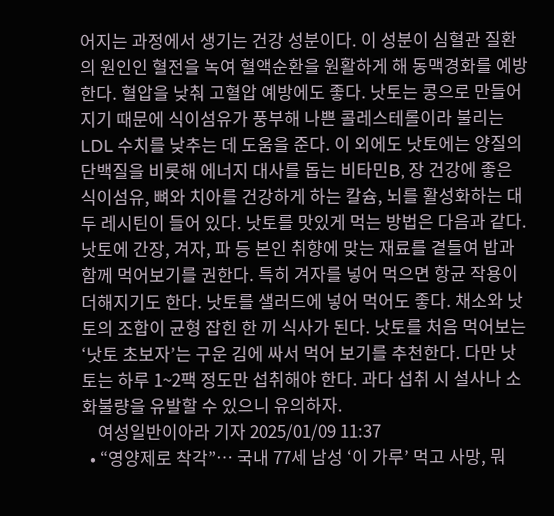어지는 과정에서 생기는 건강 성분이다. 이 성분이 심혈관 질환의 원인인 혈전을 녹여 혈액순환을 원활하게 해 동맥경화를 예방한다. 혈압을 낮춰 고혈압 예방에도 좋다. 낫토는 콩으로 만들어지기 때문에 식이섬유가 풍부해 나쁜 콜레스테롤이라 불리는 LDL 수치를 낮추는 데 도움을 준다. 이 외에도 낫토에는 양질의 단백질을 비롯해 에너지 대사를 돕는 비타민B, 장 건강에 좋은 식이섬유, 뼈와 치아를 건강하게 하는 칼슘, 뇌를 활성화하는 대두 레시틴이 들어 있다. 낫토를 맛있게 먹는 방법은 다음과 같다. 낫토에 간장, 겨자, 파 등 본인 취향에 맞는 재료를 곁들여 밥과 함께 먹어보기를 권한다. 특히 겨자를 넣어 먹으면 항균 작용이 더해지기도 한다. 낫토를 샐러드에 넣어 먹어도 좋다. 채소와 낫토의 조합이 균형 잡힌 한 끼 식사가 된다. 낫토를 처음 먹어보는 ‘낫토 초보자’는 구운 김에 싸서 먹어 보기를 추천한다. 다만 낫토는 하루 1~2팩 정도만 섭취해야 한다. 과다 섭취 시 설사나 소화불량을 유발할 수 있으니 유의하자.
    여성일반이아라 기자 2025/01/09 11:37
  • “영양제로 착각”… 국내 77세 남성 ‘이 가루’ 먹고 사망, 뭐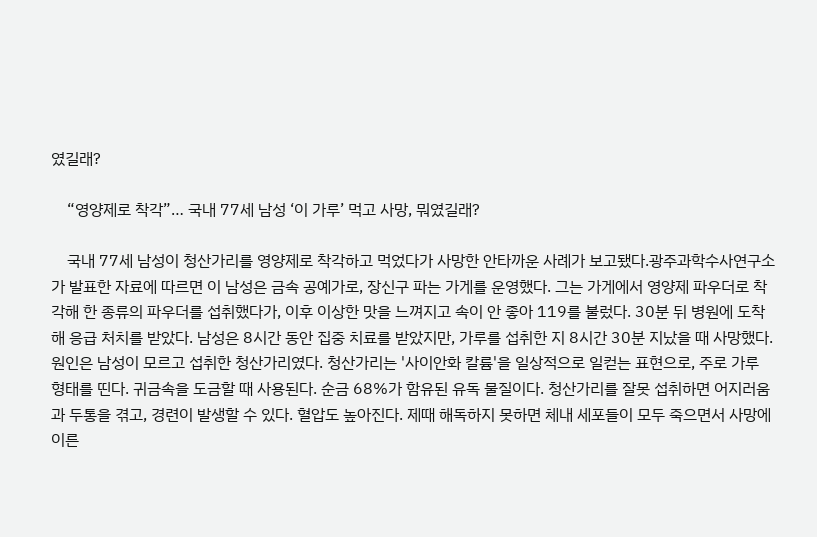였길래?

    “영양제로 착각”… 국내 77세 남성 ‘이 가루’ 먹고 사망, 뭐였길래?

    국내 77세 남성이 청산가리를 영양제로 착각하고 먹었다가 사망한 안타까운 사례가 보고됐다.광주과학수사연구소가 발표한 자료에 따르면 이 남성은 금속 공예가로, 장신구 파는 가게를 운영했다. 그는 가게에서 영양제 파우더로 착각해 한 종류의 파우더를 섭취했다가, 이후 이상한 맛을 느껴지고 속이 안 좋아 119를 불렀다. 30분 뒤 병원에 도착해 응급 처치를 받았다. 남성은 8시간 동안 집중 치료를 받았지만, 가루를 섭취한 지 8시간 30분 지났을 때 사망했다. 원인은 남성이 모르고 섭취한 청산가리였다. 청산가리는 '사이안화 칼륨'을 일상적으로 일컫는 표현으로, 주로 가루 형태를 띤다. 귀금속을 도금할 때 사용된다. 순금 68%가 함유된 유독 물질이다. 청산가리를 잘못 섭취하면 어지러움과 두통을 겪고, 경련이 발생할 수 있다. 혈압도 높아진다. 제때 해독하지 못하면 체내 세포들이 모두 죽으면서 사망에 이른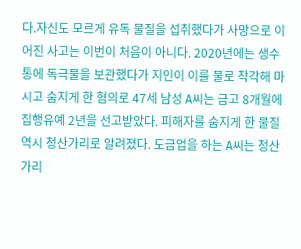다.자신도 모르게 유독 물질을 섭취했다가 사망으로 이어진 사고는 이번이 처음이 아니다. 2020년에는 생수통에 독극물을 보관했다가 지인이 이를 물로 착각해 마시고 숨지게 한 혐의로 47세 남성 A씨는 금고 8개월에 집행유예 2년을 선고받았다. 피해자를 숨지게 한 물질 역시 청산가리로 알려졌다. 도금업을 하는 A씨는 청산가리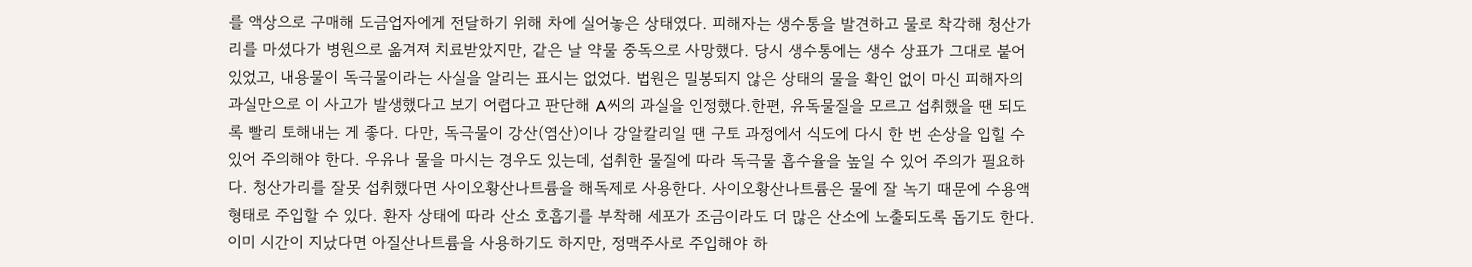를 액상으로 구매해 도금업자에게 전달하기 위해 차에 실어놓은 상태였다. 피해자는 생수통을 발견하고 물로 착각해 청산가리를 마셨다가 병원으로 옮겨져 치료받았지만, 같은 날 약물 중독으로 사망했다. 당시 생수통에는 생수 상표가 그대로 붙어 있었고, 내용물이 독극물이라는 사실을 알리는 표시는 없었다. 법원은 밀봉되지 않은 상태의 물을 확인 없이 마신 피해자의 과실만으로 이 사고가 발생했다고 보기 어렵다고 판단해 A씨의 과실을 인정했다.한편, 유독물질을 모르고 섭취했을 땐 되도록 빨리 토해내는 게 좋다. 다만, 독극물이 강산(염산)이나 강알칼리일 땐 구토 과정에서 식도에 다시 한 번 손상을 입힐 수 있어 주의해야 한다. 우유나 물을 마시는 경우도 있는데, 섭취한 물질에 따라 독극물 흡수율을 높일 수 있어 주의가 필요하다. 청산가리를 잘못 섭취했다면 사이오황산나트륨을 해독제로 사용한다. 사이오황산나트륨은 물에 잘 녹기 때문에 수용액 형태로 주입할 수 있다. 환자 상태에 따라 산소 호흡기를 부착해 세포가 조금이라도 더 많은 산소에 노출되도록 돕기도 한다. 이미 시간이 지났다면 아질산나트륨을 사용하기도 하지만, 정맥주사로 주입해야 하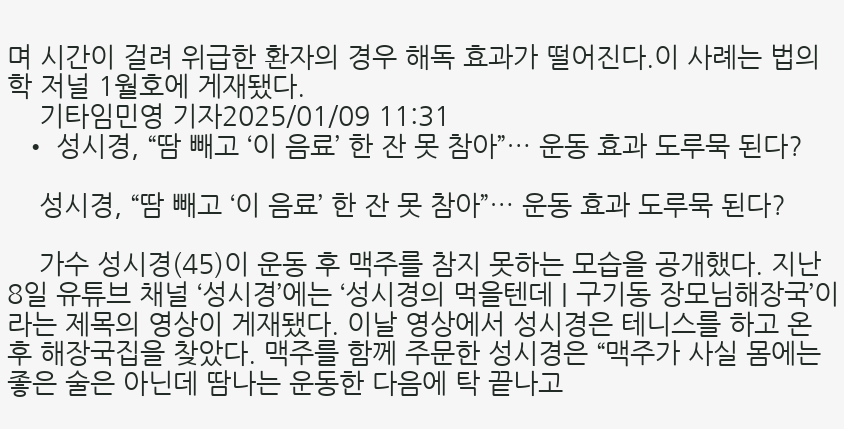며 시간이 걸려 위급한 환자의 경우 해독 효과가 떨어진다.이 사례는 법의학 저널 1월호에 게재됐다.
    기타임민영 기자2025/01/09 11:31
  • 성시경, “땀 빼고 ‘이 음료’ 한 잔 못 참아”… 운동 효과 도루묵 된다?

    성시경, “땀 빼고 ‘이 음료’ 한 잔 못 참아”… 운동 효과 도루묵 된다?

    가수 성시경(45)이 운동 후 맥주를 참지 못하는 모습을 공개했다. 지난 8일 유튜브 채널 ‘성시경’에는 ‘성시경의 먹을텐데 | 구기동 장모님해장국’이라는 제목의 영상이 게재됐다. 이날 영상에서 성시경은 테니스를 하고 온 후 해장국집을 찾았다. 맥주를 함께 주문한 성시경은 “맥주가 사실 몸에는 좋은 술은 아닌데 땀나는 운동한 다음에 탁 끝나고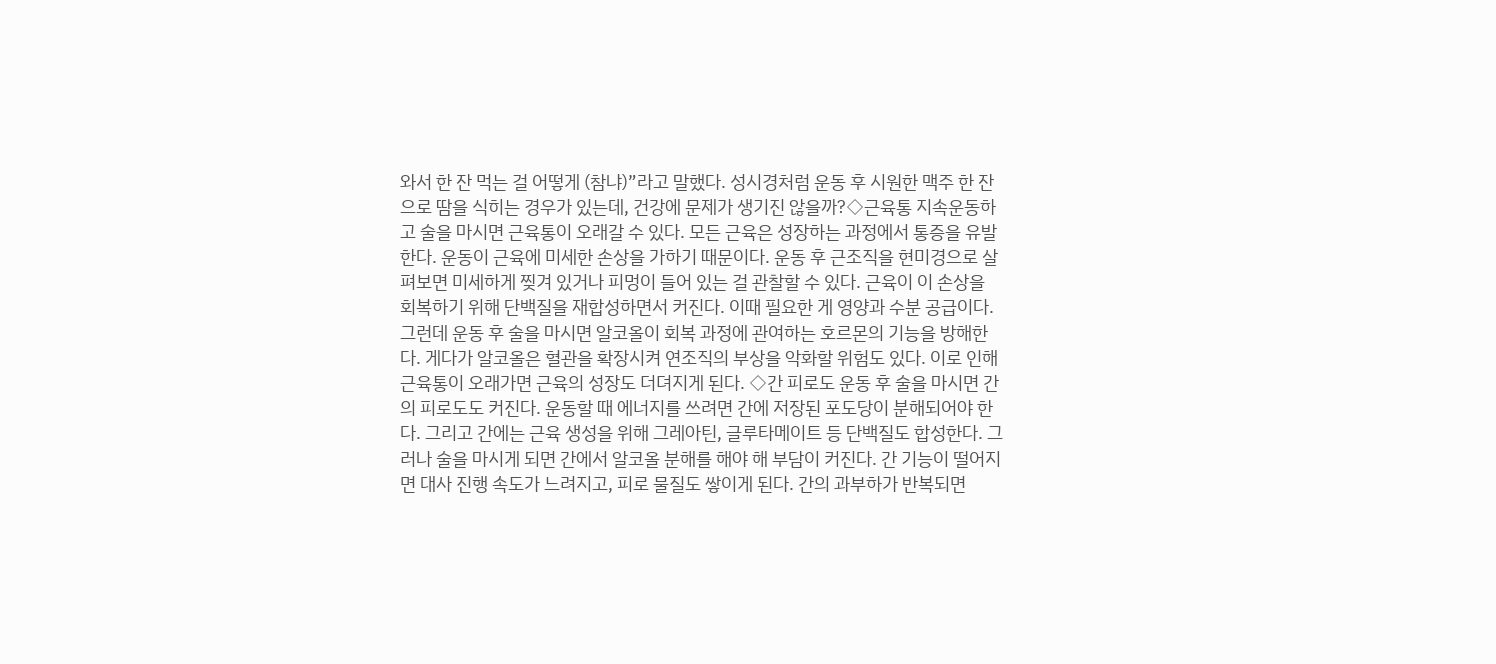와서 한 잔 먹는 걸 어떻게 (참냐)”라고 말했다. 성시경처럼 운동 후 시원한 맥주 한 잔으로 땀을 식히는 경우가 있는데, 건강에 문제가 생기진 않을까?◇근육통 지속운동하고 술을 마시면 근육통이 오래갈 수 있다. 모든 근육은 성장하는 과정에서 통증을 유발한다. 운동이 근육에 미세한 손상을 가하기 때문이다. 운동 후 근조직을 현미경으로 살펴보면 미세하게 찢겨 있거나 피멍이 들어 있는 걸 관찰할 수 있다. 근육이 이 손상을 회복하기 위해 단백질을 재합성하면서 커진다. 이때 필요한 게 영양과 수분 공급이다. 그런데 운동 후 술을 마시면 알코올이 회복 과정에 관여하는 호르몬의 기능을 방해한다. 게다가 알코올은 혈관을 확장시켜 연조직의 부상을 악화할 위험도 있다. 이로 인해 근육통이 오래가면 근육의 성장도 더뎌지게 된다. ◇간 피로도 운동 후 술을 마시면 간의 피로도도 커진다. 운동할 때 에너지를 쓰려면 간에 저장된 포도당이 분해되어야 한다. 그리고 간에는 근육 생성을 위해 그레아틴, 글루타메이트 등 단백질도 합성한다. 그러나 술을 마시게 되면 간에서 알코올 분해를 해야 해 부담이 커진다. 간 기능이 떨어지면 대사 진행 속도가 느려지고, 피로 물질도 쌓이게 된다. 간의 과부하가 반복되면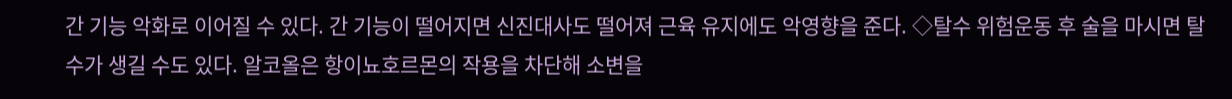간 기능 악화로 이어질 수 있다. 간 기능이 떨어지면 신진대사도 떨어져 근육 유지에도 악영향을 준다. ◇탈수 위험운동 후 술을 마시면 탈수가 생길 수도 있다. 알코올은 항이뇨호르몬의 작용을 차단해 소변을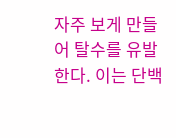자주 보게 만들어 탈수를 유발한다. 이는 단백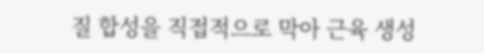질 합성을 직접적으로 막아 근육 생성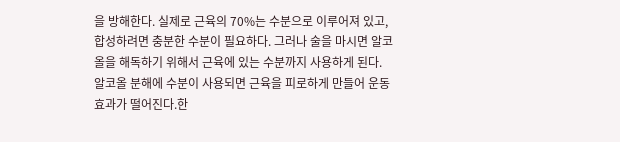을 방해한다. 실제로 근육의 70%는 수분으로 이루어져 있고, 합성하려면 충분한 수분이 필요하다. 그러나 술을 마시면 알코올을 해독하기 위해서 근육에 있는 수분까지 사용하게 된다. 알코올 분해에 수분이 사용되면 근육을 피로하게 만들어 운동 효과가 떨어진다.한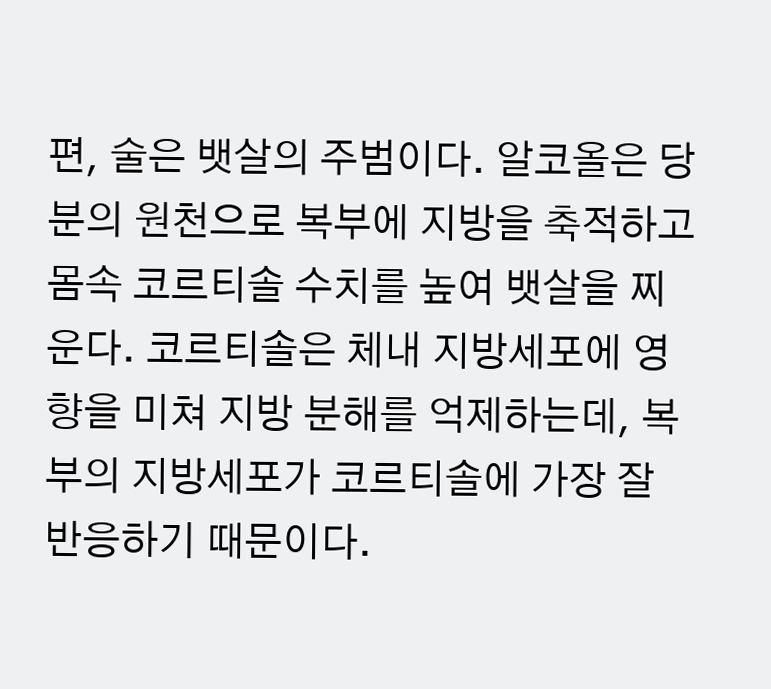편, 술은 뱃살의 주범이다. 알코올은 당분의 원천으로 복부에 지방을 축적하고 몸속 코르티솔 수치를 높여 뱃살을 찌운다. 코르티솔은 체내 지방세포에 영향을 미쳐 지방 분해를 억제하는데, 복부의 지방세포가 코르티솔에 가장 잘 반응하기 때문이다.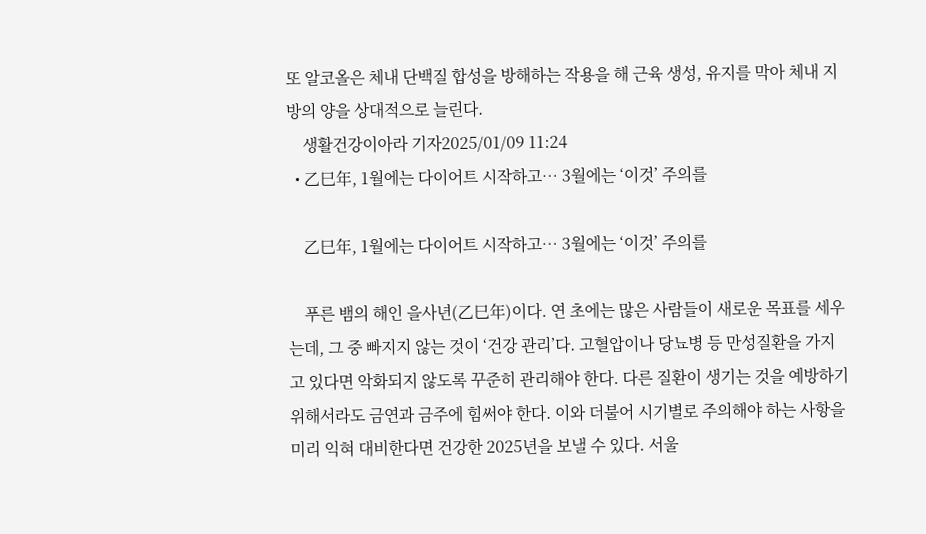또 알코올은 체내 단백질 합성을 방해하는 작용을 해 근육 생성, 유지를 막아 체내 지방의 양을 상대적으로 늘린다.
    생활건강이아라 기자2025/01/09 11:24
  • 乙巳年, 1월에는 다이어트 시작하고… 3월에는 ‘이것’ 주의를

    乙巳年, 1월에는 다이어트 시작하고… 3월에는 ‘이것’ 주의를

    푸른 뱀의 해인 을사년(乙巳年)이다. 연 초에는 많은 사람들이 새로운 목표를 세우는데, 그 중 빠지지 않는 것이 ‘건강 관리’다. 고혈압이나 당뇨병 등 만성질환을 가지고 있다면 악화되지 않도록 꾸준히 관리해야 한다. 다른 질환이 생기는 것을 예방하기 위해서라도 금연과 금주에 힘써야 한다. 이와 더불어 시기별로 주의해야 하는 사항을 미리 익혀 대비한다면 건강한 2025년을 보낼 수 있다. 서울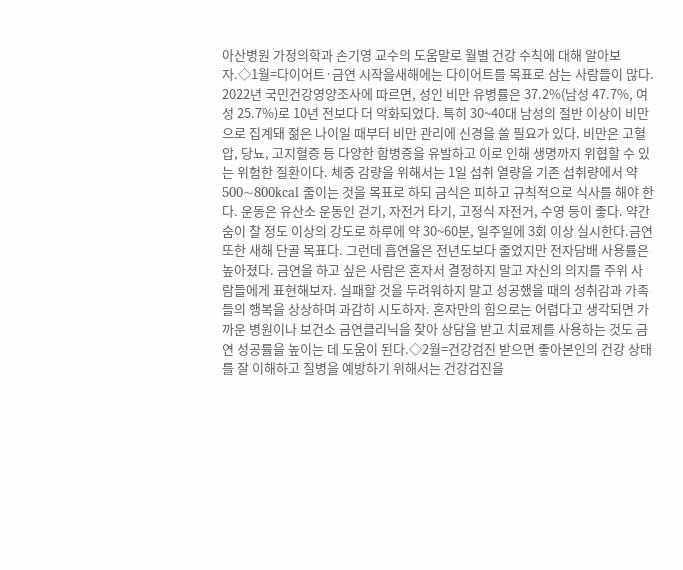아산병원 가정의학과 손기영 교수의 도움말로 월별 건강 수칙에 대해 알아보자.◇1월=다이어트·금연 시작을새해에는 다이어트를 목표로 삼는 사람들이 많다. 2022년 국민건강영양조사에 따르면, 성인 비만 유병률은 37.2%(남성 47.7%, 여성 25.7%)로 10년 전보다 더 악화되었다. 특히 30~40대 남성의 절반 이상이 비만으로 집계돼 젊은 나이일 때부터 비만 관리에 신경을 쓸 필요가 있다. 비만은 고혈압, 당뇨, 고지혈증 등 다양한 합병증을 유발하고 이로 인해 생명까지 위협할 수 있는 위험한 질환이다. 체중 감량을 위해서는 1일 섭취 열량을 기존 섭취량에서 약 500~800kcal 줄이는 것을 목표로 하되 금식은 피하고 규칙적으로 식사를 해야 한다. 운동은 유산소 운동인 걷기, 자전거 타기, 고정식 자전거, 수영 등이 좋다. 약간 숨이 찰 정도 이상의 강도로 하루에 약 30~60분, 일주일에 3회 이상 실시한다.금연 또한 새해 단골 목표다. 그런데 흡연율은 전년도보다 줄었지만 전자담배 사용률은 높아졌다. 금연을 하고 싶은 사람은 혼자서 결정하지 말고 자신의 의지를 주위 사람들에게 표현해보자. 실패할 것을 두려워하지 말고 성공했을 때의 성취감과 가족들의 행복을 상상하며 과감히 시도하자. 혼자만의 힘으로는 어렵다고 생각되면 가까운 병원이나 보건소 금연클리닉을 찾아 상담을 받고 치료제를 사용하는 것도 금연 성공률을 높이는 데 도움이 된다.◇2월=건강검진 받으면 좋아본인의 건강 상태를 잘 이해하고 질병을 예방하기 위해서는 건강검진을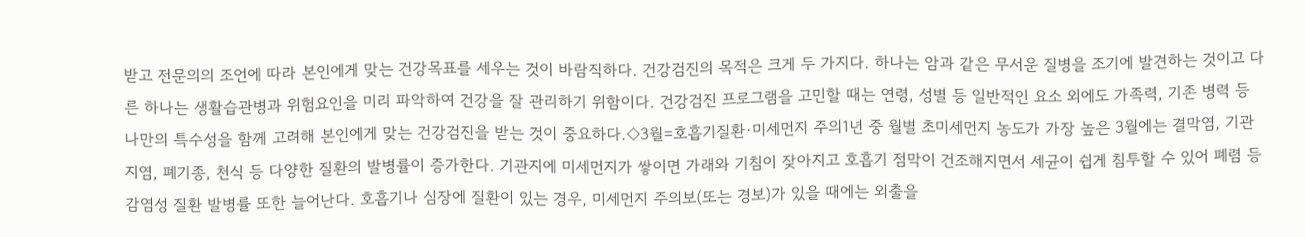받고 전문의의 조언에 따라 본인에게 맞는 건강목표를 세우는 것이 바람직하다. 건강검진의 목적은 크게 두 가지다. 하나는 암과 같은 무서운 질병을 조기에 발견하는 것이고 다른 하나는 생활습관병과 위험요인을 미리 파악하여 건강을 잘 관리하기 위함이다. 건강검진 프로그램을 고민할 때는 연령, 성별 등 일반적인 요소 외에도 가족력, 기존 병력 등 나만의 특수성을 함께 고려해 본인에게 맞는 건강검진을 받는 것이 중요하다.◇3월=호흡기질환·미세먼지 주의1년 중 월별 초미세먼지 농도가 가장 높은 3월에는 결막염, 기관지염, 폐기종, 천식 등 다양한 질환의 발병률이 증가한다. 기관지에 미세먼지가 쌓이면 가래와 기침이 잦아지고 호흡기 점막이 건조해지면서 세균이 쉽게 침투할 수 있어 폐렴 등 감염성 질환 발병률 또한 늘어난다. 호흡기나 심장에 질환이 있는 경우, 미세먼지 주의보(또는 경보)가 있을 때에는 외출을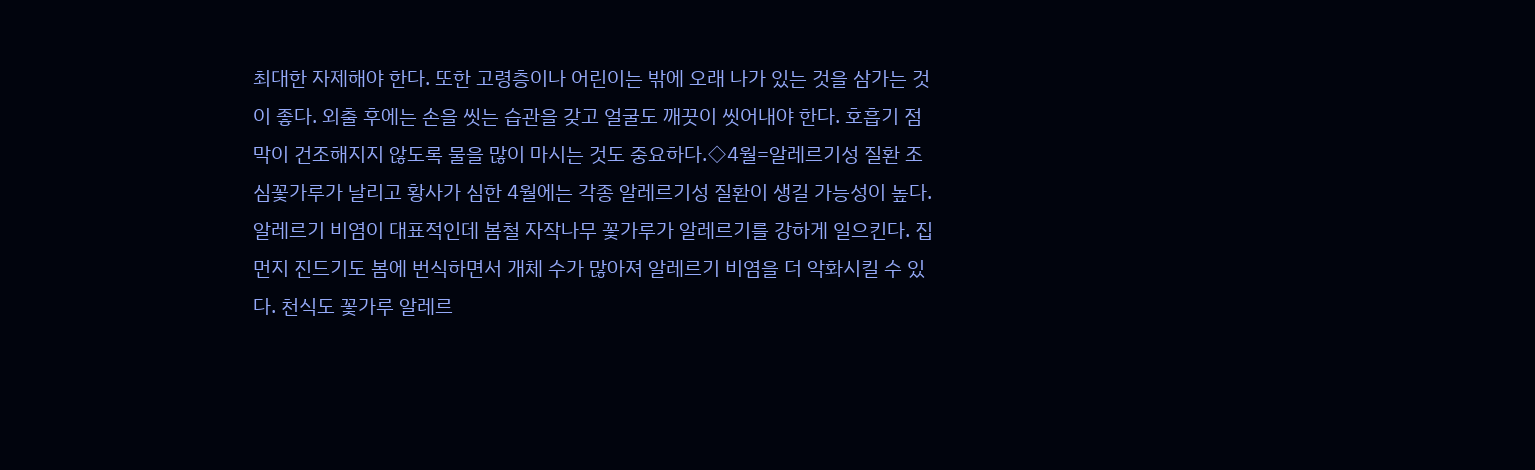최대한 자제해야 한다. 또한 고령층이나 어린이는 밖에 오래 나가 있는 것을 삼가는 것이 좋다. 외출 후에는 손을 씻는 습관을 갖고 얼굴도 깨끗이 씻어내야 한다. 호흡기 점막이 건조해지지 않도록 물을 많이 마시는 것도 중요하다.◇4월=알레르기성 질환 조심꽃가루가 날리고 황사가 심한 4월에는 각종 알레르기성 질환이 생길 가능성이 높다. 알레르기 비염이 대표적인데 봄철 자작나무 꽃가루가 알레르기를 강하게 일으킨다. 집먼지 진드기도 봄에 번식하면서 개체 수가 많아져 알레르기 비염을 더 악화시킬 수 있다. 천식도 꽃가루 알레르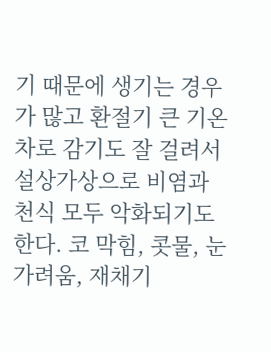기 때문에 생기는 경우가 많고 환절기 큰 기온차로 감기도 잘 걸려서 설상가상으로 비염과 천식 모두 악화되기도 한다. 코 막힘, 콧물, 눈 가려움, 재채기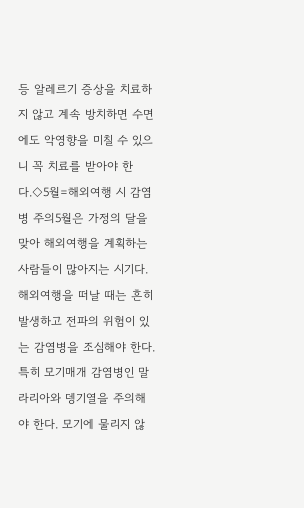등 알레르기 증상을 치료하지 않고 계속 방치하면 수면에도 악영향을 미칠 수 있으니 꼭 치료를 받아야 한다.◇5월=해외여행 시 감염병 주의5월은 가정의 달을 맞아 해외여행을 계획하는 사람들이 많아지는 시기다. 해외여행을 떠날 때는 흔히 발생하고 전파의 위험이 있는 감염병을 조심해야 한다. 특히 모기매개 감염병인 말라리아와 뎅기열을 주의해야 한다. 모기에 물리지 않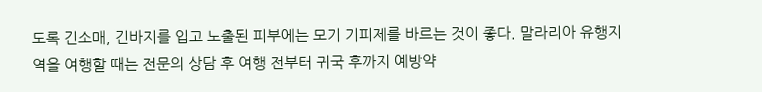도록 긴소매, 긴바지를 입고 노출된 피부에는 모기 기피제를 바르는 것이 좋다. 말라리아 유행지역을 여행할 때는 전문의 상담 후 여행 전부터 귀국 후까지 예방약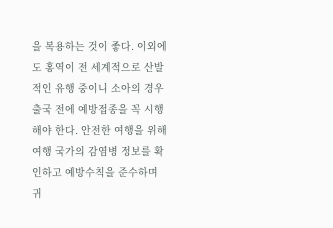을 복용하는 것이 좋다. 이외에도 홍역이 전 세계적으로 산발적인 유행 중이니 소아의 경우 출국 전에 예방접종을 꼭 시행해야 한다. 안전한 여행을 위해 여행 국가의 감염병 정보를 확인하고 예방수칙을 준수하며 귀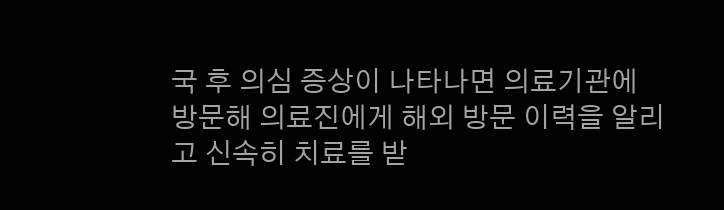국 후 의심 증상이 나타나면 의료기관에 방문해 의료진에게 해외 방문 이력을 알리고 신속히 치료를 받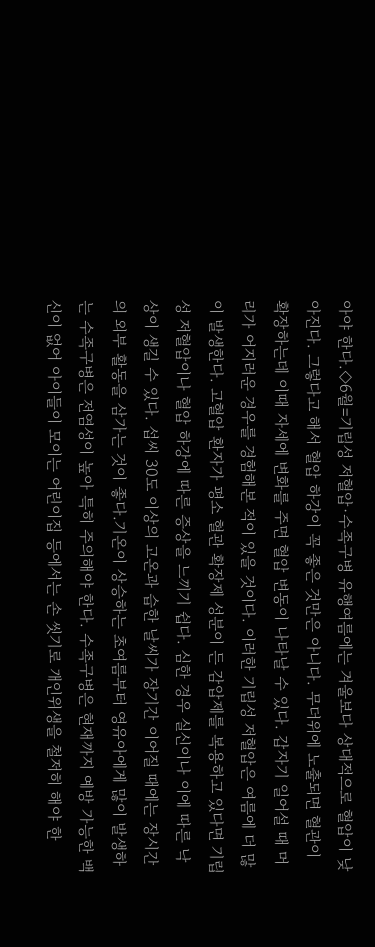아야 한다.◇6월=기립성 저혈압·수족구병 유행여름에는 겨울보다 상대적으로 혈압이 낮아진다. 그렇다고 해서 혈압 하강이 꼭 좋은 것만은 아니다. 무더위에 노출되면 혈관이 확장하는데 이때 자세에 변화를 주면 혈압 변동이 나타날 수 있다. 갑자기 일어설 때 머리가 어지러운 경우를 경험해본 적이 있을 것이다. 이러한 기립성 저혈압은 여름에 더 많이 발생한다. 고혈압 환자가 평소 혈관 확장제 성분이 든 감압제를 복용하고 있다면 기립성 저혈압이나 혈압 하강에 따른 증상을 느끼기 쉽다. 심한 경우 실신이나 이에 따른 낙상이 생길 수 있다. 섭씨 30도 이상의 고온과 습한 날씨가 장기간 이어질 때에는 장시간의 외부 활동을 삼가는 것이 좋다.기온이 상승하는 초여름부터 영유아에게 많이 발생하는 수족구병은 전염성이 높아 특히 주의해야 한다. 수족구병은 현재까지 예방 가능한 백신이 없어 아이들이 모이는 어린이집 등에서는 손 씻기로 개인위생을 철저히 해야 한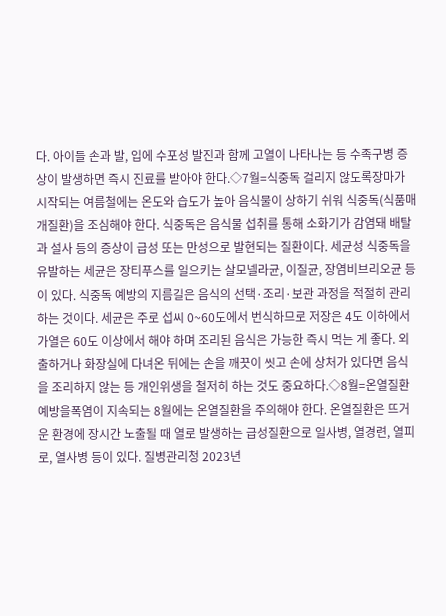다. 아이들 손과 발, 입에 수포성 발진과 함께 고열이 나타나는 등 수족구병 증상이 발생하면 즉시 진료를 받아야 한다.◇7월=식중독 걸리지 않도록장마가 시작되는 여름철에는 온도와 습도가 높아 음식물이 상하기 쉬워 식중독(식품매개질환)을 조심해야 한다. 식중독은 음식물 섭취를 통해 소화기가 감염돼 배탈과 설사 등의 증상이 급성 또는 만성으로 발현되는 질환이다. 세균성 식중독을 유발하는 세균은 장티푸스를 일으키는 살모넬라균, 이질균, 장염비브리오균 등이 있다. 식중독 예방의 지름길은 음식의 선택·조리·보관 과정을 적절히 관리하는 것이다. 세균은 주로 섭씨 0~60도에서 번식하므로 저장은 4도 이하에서 가열은 60도 이상에서 해야 하며 조리된 음식은 가능한 즉시 먹는 게 좋다. 외출하거나 화장실에 다녀온 뒤에는 손을 깨끗이 씻고 손에 상처가 있다면 음식을 조리하지 않는 등 개인위생을 철저히 하는 것도 중요하다.◇8월=온열질환 예방을폭염이 지속되는 8월에는 온열질환을 주의해야 한다. 온열질환은 뜨거운 환경에 장시간 노출될 때 열로 발생하는 급성질환으로 일사병, 열경련, 열피로, 열사병 등이 있다. 질병관리청 2023년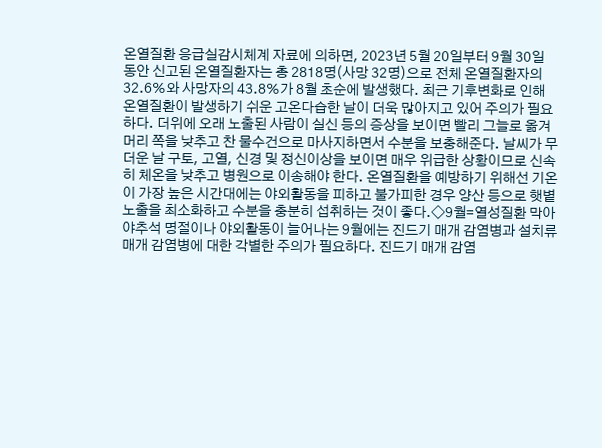온열질환 응급실감시체계 자료에 의하면, 2023년 5월 20일부터 9월 30일 동안 신고된 온열질환자는 총 2818명(사망 32명)으로 전체 온열질환자의 32.6%와 사망자의 43.8%가 8월 초순에 발생했다. 최근 기후변화로 인해 온열질환이 발생하기 쉬운 고온다습한 날이 더욱 많아지고 있어 주의가 필요하다. 더위에 오래 노출된 사람이 실신 등의 증상을 보이면 빨리 그늘로 옮겨 머리 쪽을 낮추고 찬 물수건으로 마사지하면서 수분을 보충해준다. 날씨가 무더운 날 구토, 고열, 신경 및 정신이상을 보이면 매우 위급한 상황이므로 신속히 체온을 낮추고 병원으로 이송해야 한다. 온열질환을 예방하기 위해선 기온이 가장 높은 시간대에는 야외활동을 피하고 불가피한 경우 양산 등으로 햇볕 노출을 최소화하고 수분을 충분히 섭취하는 것이 좋다.◇9월=열성질환 막아야추석 명절이나 야외활동이 늘어나는 9월에는 진드기 매개 감염병과 설치류 매개 감염병에 대한 각별한 주의가 필요하다. 진드기 매개 감염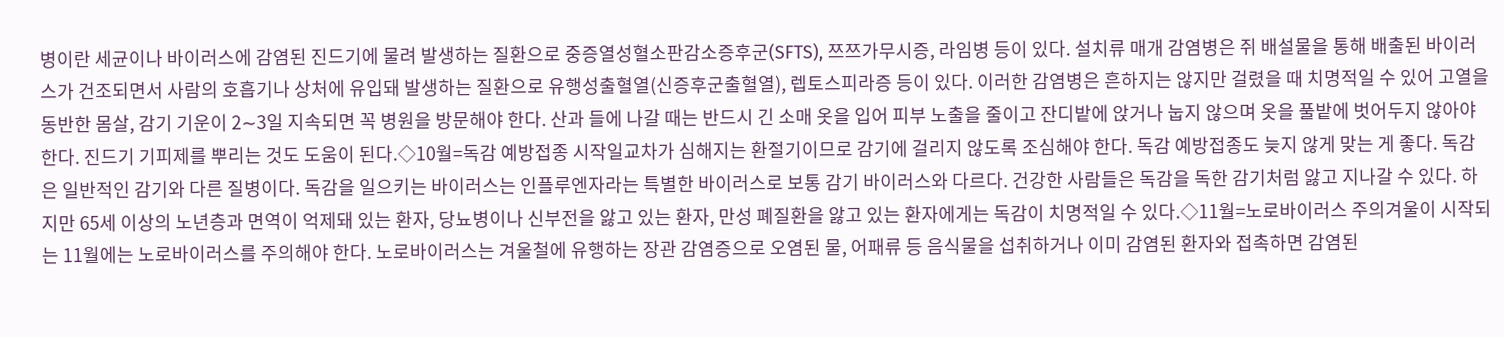병이란 세균이나 바이러스에 감염된 진드기에 물려 발생하는 질환으로 중증열성혈소판감소증후군(SFTS), 쯔쯔가무시증, 라임병 등이 있다. 설치류 매개 감염병은 쥐 배설물을 통해 배출된 바이러스가 건조되면서 사람의 호흡기나 상처에 유입돼 발생하는 질환으로 유행성출혈열(신증후군출혈열), 렙토스피라증 등이 있다. 이러한 감염병은 흔하지는 않지만 걸렸을 때 치명적일 수 있어 고열을 동반한 몸살, 감기 기운이 2∼3일 지속되면 꼭 병원을 방문해야 한다. 산과 들에 나갈 때는 반드시 긴 소매 옷을 입어 피부 노출을 줄이고 잔디밭에 앉거나 눕지 않으며 옷을 풀밭에 벗어두지 않아야 한다. 진드기 기피제를 뿌리는 것도 도움이 된다.◇10월=독감 예방접종 시작일교차가 심해지는 환절기이므로 감기에 걸리지 않도록 조심해야 한다. 독감 예방접종도 늦지 않게 맞는 게 좋다. 독감은 일반적인 감기와 다른 질병이다. 독감을 일으키는 바이러스는 인플루엔자라는 특별한 바이러스로 보통 감기 바이러스와 다르다. 건강한 사람들은 독감을 독한 감기처럼 앓고 지나갈 수 있다. 하지만 65세 이상의 노년층과 면역이 억제돼 있는 환자, 당뇨병이나 신부전을 앓고 있는 환자, 만성 폐질환을 앓고 있는 환자에게는 독감이 치명적일 수 있다.◇11월=노로바이러스 주의겨울이 시작되는 11월에는 노로바이러스를 주의해야 한다. 노로바이러스는 겨울철에 유행하는 장관 감염증으로 오염된 물, 어패류 등 음식물을 섭취하거나 이미 감염된 환자와 접촉하면 감염된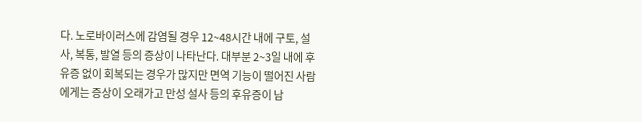다. 노로바이러스에 감염될 경우 12~48시간 내에 구토, 설사, 복통, 발열 등의 증상이 나타난다. 대부분 2~3일 내에 후유증 없이 회복되는 경우가 많지만 면역 기능이 떨어진 사람에게는 증상이 오래가고 만성 설사 등의 후유증이 남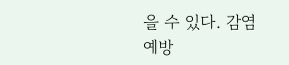을 수 있다. 감염 예방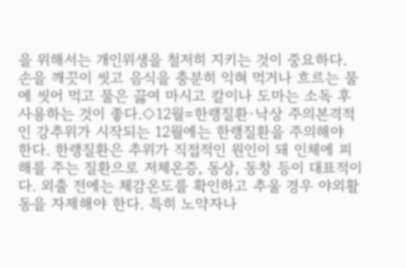을 위해서는 개인위생을 철저히 지키는 것이 중요하다. 손을 깨끗이 씻고 음식을 충분히 익혀 먹거나 흐르는 물에 씻어 먹고 물은 끓여 마시고 칼이나 도마는 소독 후 사용하는 것이 좋다.◇12월=한랭질환·낙상 주의본격적인 강추위가 시작되는 12월에는 한랭질환을 주의해야 한다. 한랭질환은 추위가 직접적인 원인이 돼 인체에 피해를 주는 질환으로 저체온증, 동상, 동창 등이 대표적이다. 외출 전에는 체감온도를 확인하고 추울 경우 야외활동을 자제해야 한다. 특히 노약자나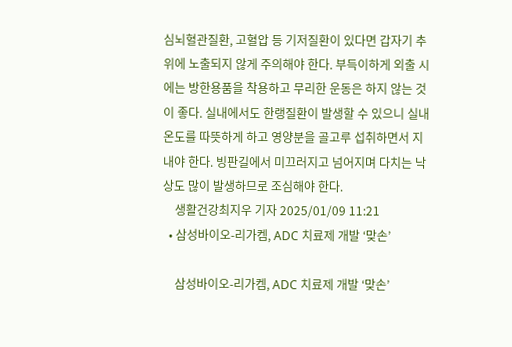심뇌혈관질환, 고혈압 등 기저질환이 있다면 갑자기 추위에 노출되지 않게 주의해야 한다. 부득이하게 외출 시에는 방한용품을 착용하고 무리한 운동은 하지 않는 것이 좋다. 실내에서도 한랭질환이 발생할 수 있으니 실내온도를 따뜻하게 하고 영양분을 골고루 섭취하면서 지내야 한다. 빙판길에서 미끄러지고 넘어지며 다치는 낙상도 많이 발생하므로 조심해야 한다.
    생활건강최지우 기자 2025/01/09 11:21
  • 삼성바이오-리가켐, ADC 치료제 개발 ‘맞손’

    삼성바이오-리가켐, ADC 치료제 개발 ‘맞손’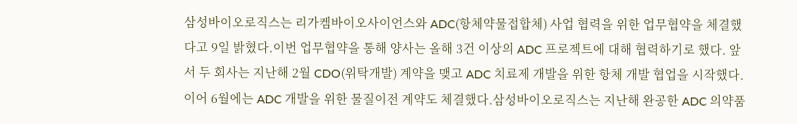삼성바이오로직스는 리가켐바이오사이언스와 ADC(항체약물접합체) 사업 협력을 위한 업무협약을 체결했다고 9일 밝혔다.이번 업무협약을 통해 양사는 올해 3건 이상의 ADC 프로젝트에 대해 협력하기로 했다. 앞서 두 회사는 지난해 2월 CDO(위탁개발) 계약을 맺고 ADC 치료제 개발을 위한 항체 개발 협업을 시작했다. 이어 6월에는 ADC 개발을 위한 물질이전 계약도 체결했다.삼성바이오로직스는 지난해 완공한 ADC 의약품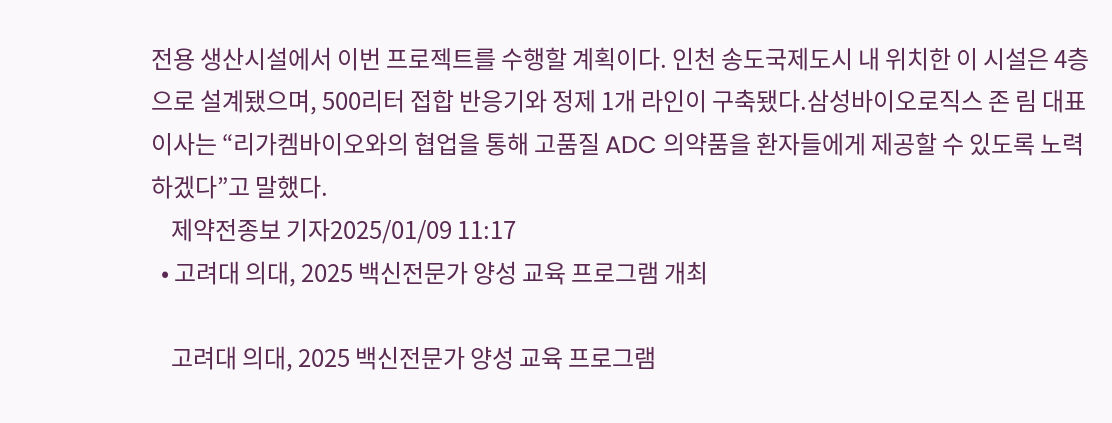전용 생산시설에서 이번 프로젝트를 수행할 계획이다. 인천 송도국제도시 내 위치한 이 시설은 4층으로 설계됐으며, 500리터 접합 반응기와 정제 1개 라인이 구축됐다.삼성바이오로직스 존 림 대표이사는 “리가켐바이오와의 협업을 통해 고품질 ADC 의약품을 환자들에게 제공할 수 있도록 노력하겠다”고 말했다.
    제약전종보 기자2025/01/09 11:17
  • 고려대 의대, 2025 백신전문가 양성 교육 프로그램 개최

    고려대 의대, 2025 백신전문가 양성 교육 프로그램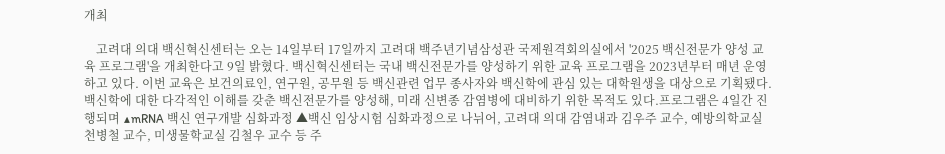개최

    고려대 의대 백신혁신센터는 오는 14일부터 17일까지 고려대 백주년기념삼성관 국제원격회의실에서 '2025 백신전문가 양성 교육 프로그램'을 개최한다고 9일 밝혔다. 백신혁신센터는 국내 백신전문가를 양성하기 위한 교육 프로그램을 2023년부터 매년 운영하고 있다. 이번 교육은 보건의료인, 연구원, 공무원 등 백신관련 업무 종사자와 백신학에 관심 있는 대학원생을 대상으로 기획됐다. 백신학에 대한 다각적인 이해를 갖춘 백신전문가를 양성해, 미래 신변종 감염병에 대비하기 위한 목적도 있다.프로그램은 4일간 진행되며 ▲mRNA 백신 연구개발 심화과정 ▲백신 임상시험 심화과정으로 나뉘어, 고려대 의대 감염내과 김우주 교수, 예방의학교실 천병철 교수, 미생물학교실 김철우 교수 등 주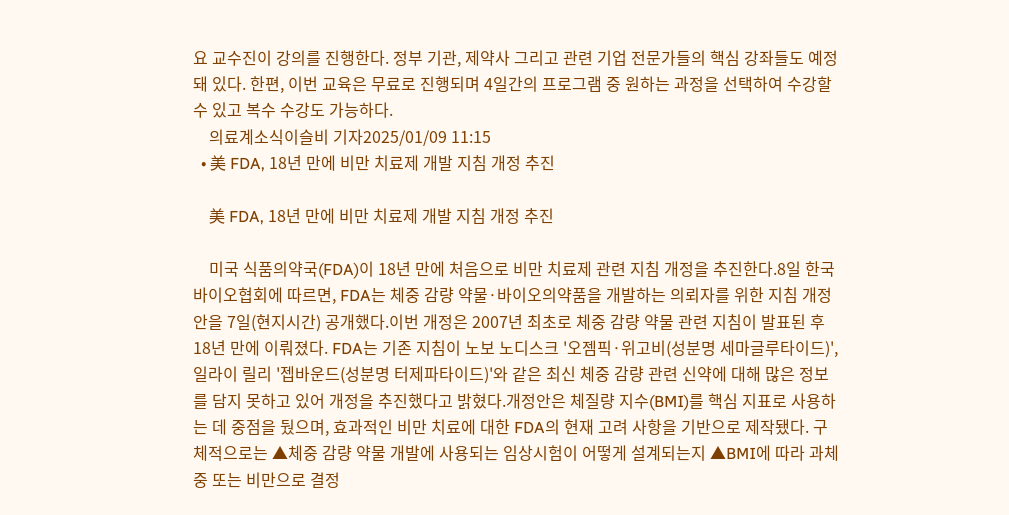요 교수진이 강의를 진행한다. 정부 기관, 제약사 그리고 관련 기업 전문가들의 핵심 강좌들도 예정돼 있다. 한편, 이번 교육은 무료로 진행되며 4일간의 프로그램 중 원하는 과정을 선택하여 수강할 수 있고 복수 수강도 가능하다.
    의료계소식이슬비 기자2025/01/09 11:15
  • 美 FDA, 18년 만에 비만 치료제 개발 지침 개정 추진

    美 FDA, 18년 만에 비만 치료제 개발 지침 개정 추진

    미국 식품의약국(FDA)이 18년 만에 처음으로 비만 치료제 관련 지침 개정을 추진한다.8일 한국바이오협회에 따르면, FDA는 체중 감량 약물·바이오의약품을 개발하는 의뢰자를 위한 지침 개정안을 7일(현지시간) 공개했다.이번 개정은 2007년 최초로 체중 감량 약물 관련 지침이 발표된 후 18년 만에 이뤄졌다. FDA는 기존 지침이 노보 노디스크 '오젬픽·위고비(성분명 세마글루타이드)', 일라이 릴리 '젭바운드(성분명 터제파타이드)'와 같은 최신 체중 감량 관련 신약에 대해 많은 정보를 담지 못하고 있어 개정을 추진했다고 밝혔다.개정안은 체질량 지수(BMI)를 핵심 지표로 사용하는 데 중점을 뒀으며, 효과적인 비만 치료에 대한 FDA의 현재 고려 사항을 기반으로 제작됐다. 구체적으로는 ▲체중 감량 약물 개발에 사용되는 임상시험이 어떻게 설계되는지 ▲BMI에 따라 과체중 또는 비만으로 결정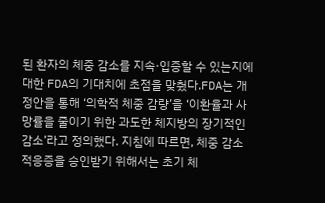된 환자의 체중 감소를 지속·입증할 수 있는지에 대한 FDA의 기대치에 초점을 맞췄다.FDA는 개정안을 통해 ‘의학적 체중 감량’을 ‘이환율과 사망률을 줄이기 위한 과도한 체지방의 장기적인 감소’라고 정의했다. 지침에 따르면, 체중 감소 적응증을 승인받기 위해서는 초기 체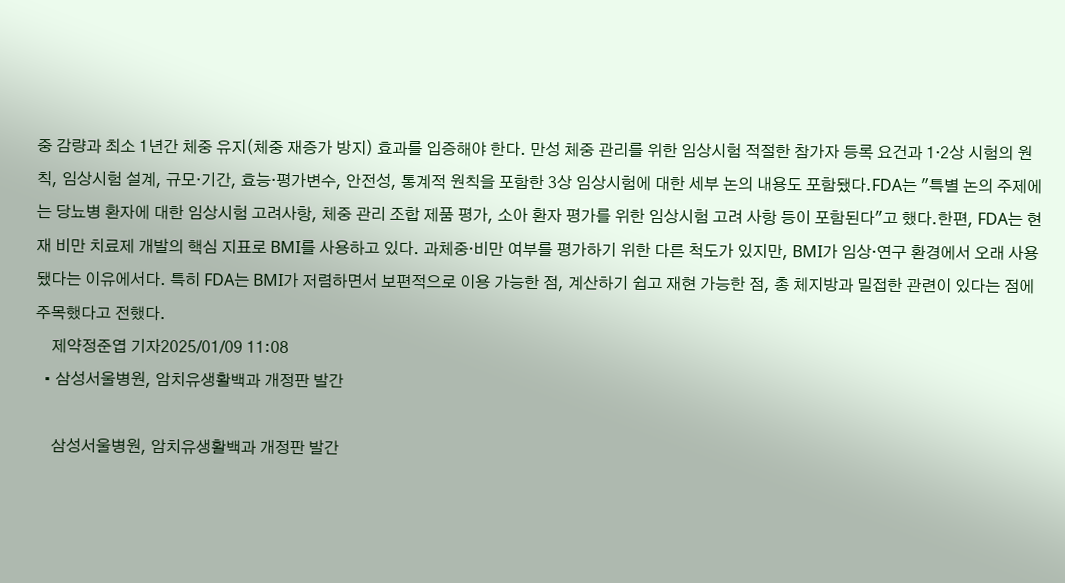중 감량과 최소 1년간 체중 유지(체중 재증가 방지) 효과를 입증해야 한다. 만성 체중 관리를 위한 임상시험 적절한 참가자 등록 요건과 1·2상 시험의 원칙, 임상시험 설계, 규모·기간, 효능·평가변수, 안전성, 통계적 원칙을 포함한 3상 임상시험에 대한 세부 논의 내용도 포함됐다.FDA는 "특별 논의 주제에는 당뇨병 환자에 대한 임상시험 고려사항, 체중 관리 조합 제품 평가, 소아 환자 평가를 위한 임상시험 고려 사항 등이 포함된다"고 했다.한편, FDA는 현재 비만 치료제 개발의 핵심 지표로 BMI를 사용하고 있다. 과체중·비만 여부를 평가하기 위한 다른 척도가 있지만, BMI가 임상·연구 환경에서 오래 사용됐다는 이유에서다. 특히 FDA는 BMI가 저렴하면서 보편적으로 이용 가능한 점, 계산하기 쉽고 재현 가능한 점, 총 체지방과 밀접한 관련이 있다는 점에 주목했다고 전했다.
    제약정준엽 기자2025/01/09 11:08
  • 삼성서울병원, 암치유생활백과 개정판 발간

    삼성서울병원, 암치유생활백과 개정판 발간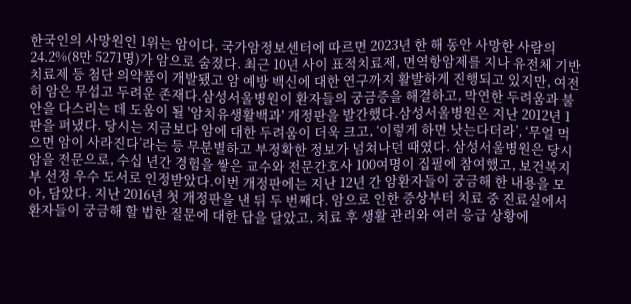한국인의 사망원인 1위는 암이다. 국가암정보센터에 따르면 2023년 한 해 동안 사망한 사람의 24.2%(8만 5271명)가 암으로 숨졌다. 최근 10년 사이 표적치료제, 면역항암제를 지나 유전체 기반 치료제 등 첨단 의약품이 개발됐고 암 예방 백신에 대한 연구까지 활발하게 진행되고 있지만, 여전히 암은 무섭고 두려운 존재다.삼성서울병원이 환자들의 궁금증을 해결하고, 막연한 두려움과 불안을 다스리는 데 도움이 될 '암치유생활백과' 개정판을 발간했다.삼성서울병원은 지난 2012년 1판을 펴냈다. 당시는 지금보다 암에 대한 두려움이 더욱 크고, ‘이렇게 하면 낫는다더라’, ‘무얼 먹으면 암이 사라진다’라는 등 무분별하고 부정확한 정보가 넘쳐나던 때였다. 삼성서울병원은 당시 암을 전문으로, 수십 년간 경험을 쌓은 교수와 전문간호사 100여명이 집필에 참여했고, 보건복지부 선정 우수 도서로 인정받았다.이번 개정판에는 지난 12년 간 암환자들이 궁금해 한 내용을 모아, 담았다. 지난 2016년 첫 개정판을 낸 뒤 두 번째다. 암으로 인한 증상부터 치료 중 진료실에서 환자들이 궁금해 할 법한 질문에 대한 답을 달았고, 치료 후 생활 관리와 여러 응급 상황에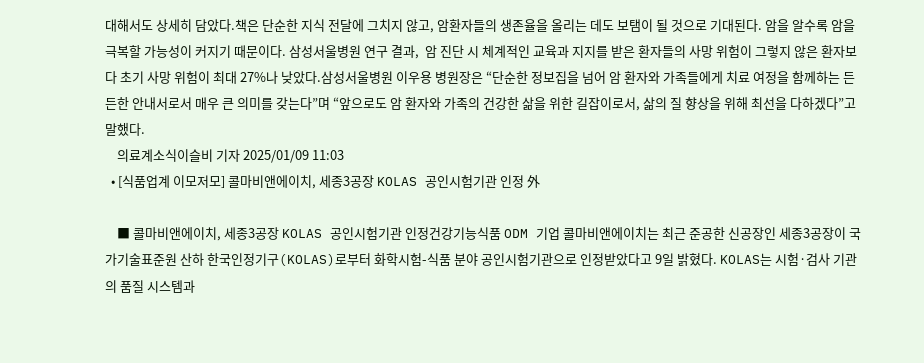대해서도 상세히 담았다.책은 단순한 지식 전달에 그치지 않고, 암환자들의 생존율을 올리는 데도 보탬이 될 것으로 기대된다. 암을 알수록 암을 극복할 가능성이 커지기 때문이다. 삼성서울병원 연구 결과,  암 진단 시 체계적인 교육과 지지를 받은 환자들의 사망 위험이 그렇지 않은 환자보다 초기 사망 위험이 최대 27%나 낮았다.삼성서울병원 이우용 병원장은 “단순한 정보집을 넘어 암 환자와 가족들에게 치료 여정을 함께하는 든든한 안내서로서 매우 큰 의미를 갖는다”며 “앞으로도 암 환자와 가족의 건강한 삶을 위한 길잡이로서, 삶의 질 향상을 위해 최선을 다하겠다”고 말했다.
    의료계소식이슬비 기자 2025/01/09 11:03
  • [식품업계 이모저모] 콜마비앤에이치, 세종3공장 KOLAS 공인시험기관 인정 外

    ■ 콜마비앤에이치, 세종3공장 KOLAS 공인시험기관 인정건강기능식품 ODM 기업 콜마비앤에이치는 최근 준공한 신공장인 세종3공장이 국가기술표준원 산하 한국인정기구(KOLAS)로부터 화학시험-식품 분야 공인시험기관으로 인정받았다고 9일 밝혔다. KOLAS는 시험·검사 기관의 품질 시스템과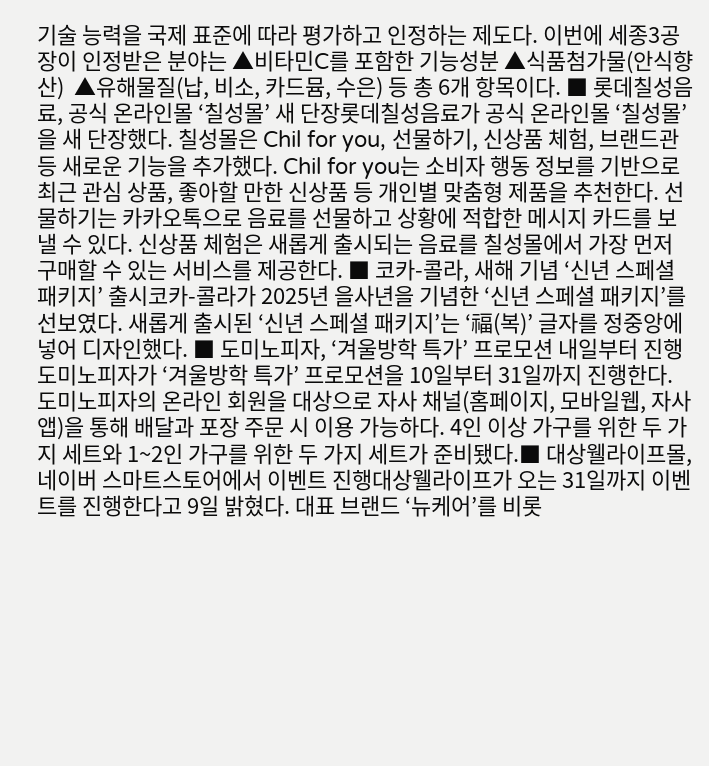기술 능력을 국제 표준에 따라 평가하고 인정하는 제도다. 이번에 세종3공장이 인정받은 분야는 ▲비타민C를 포함한 기능성분 ▲식품첨가물(안식향산)  ▲유해물질(납, 비소, 카드뮴, 수은) 등 총 6개 항목이다. ■ 롯데칠성음료, 공식 온라인몰 ‘칠성몰’ 새 단장롯데칠성음료가 공식 온라인몰 ‘칠성몰’을 새 단장했다. 칠성몰은 Chil for you, 선물하기, 신상품 체험, 브랜드관 등 새로운 기능을 추가했다. Chil for you는 소비자 행동 정보를 기반으로 최근 관심 상품, 좋아할 만한 신상품 등 개인별 맞춤형 제품을 추천한다. 선물하기는 카카오톡으로 음료를 선물하고 상황에 적합한 메시지 카드를 보낼 수 있다. 신상품 체험은 새롭게 출시되는 음료를 칠성몰에서 가장 먼저 구매할 수 있는 서비스를 제공한다. ■ 코카-콜라, 새해 기념 ‘신년 스페셜 패키지’ 출시코카-콜라가 2025년 을사년을 기념한 ‘신년 스페셜 패키지’를 선보였다. 새롭게 출시된 ‘신년 스페셜 패키지’는 ‘福(복)’ 글자를 정중앙에 넣어 디자인했다. ■ 도미노피자, ‘겨울방학 특가’ 프로모션 내일부터 진행도미노피자가 ‘겨울방학 특가’ 프로모션을 10일부터 31일까지 진행한다. 도미노피자의 온라인 회원을 대상으로 자사 채널(홈페이지, 모바일웹, 자사앱)을 통해 배달과 포장 주문 시 이용 가능하다. 4인 이상 가구를 위한 두 가지 세트와 1~2인 가구를 위한 두 가지 세트가 준비됐다.■ 대상웰라이프몰, 네이버 스마트스토어에서 이벤트 진행대상웰라이프가 오는 31일까지 이벤트를 진행한다고 9일 밝혔다. 대표 브랜드 ‘뉴케어’를 비롯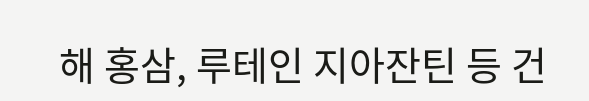해 홍삼, 루테인 지아잔틴 등 건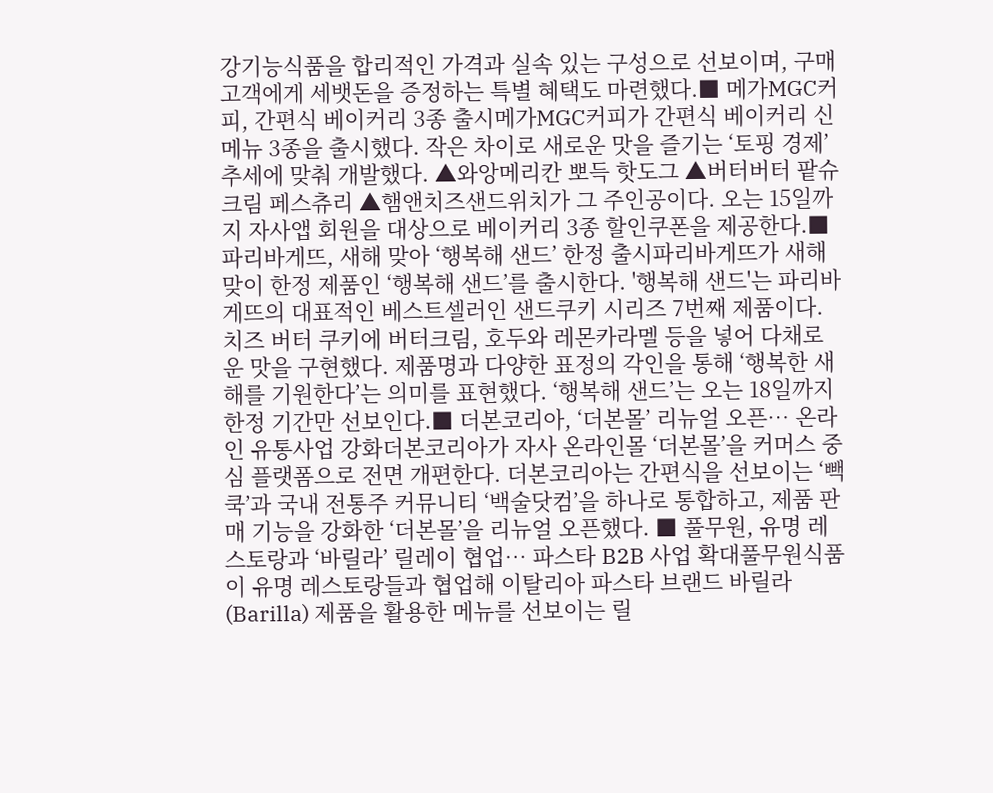강기능식품을 합리적인 가격과 실속 있는 구성으로 선보이며, 구매 고객에게 세뱃돈을 증정하는 특별 혜택도 마련했다.■ 메가MGC커피, 간편식 베이커리 3종 출시메가MGC커피가 간편식 베이커리 신메뉴 3종을 출시했다. 작은 차이로 새로운 맛을 즐기는 ‘토핑 경제’ 추세에 맞춰 개발했다. ▲와앙메리칸 뽀득 핫도그 ▲버터버터 팥슈크림 페스츄리 ▲햄앤치즈샌드위치가 그 주인공이다. 오는 15일까지 자사앱 회원을 대상으로 베이커리 3종 할인쿠폰을 제공한다.■ 파리바게뜨, 새해 맞아 ‘행복해 샌드’ 한정 출시파리바게뜨가 새해 맞이 한정 제품인 ‘행복해 샌드’를 출시한다. '행복해 샌드'는 파리바게뜨의 대표적인 베스트셀러인 샌드쿠키 시리즈 7번째 제품이다. 치즈 버터 쿠키에 버터크림, 호두와 레몬카라멜 등을 넣어 다채로운 맛을 구현했다. 제품명과 다양한 표정의 각인을 통해 ‘행복한 새해를 기원한다’는 의미를 표현했다. ‘행복해 샌드’는 오는 18일까지 한정 기간만 선보인다.■ 더본코리아, ‘더본몰’ 리뉴얼 오픈… 온라인 유통사업 강화더본코리아가 자사 온라인몰 ‘더본몰’을 커머스 중심 플랫폼으로 전면 개편한다. 더본코리아는 간편식을 선보이는 ‘빽쿡’과 국내 전통주 커뮤니티 ‘백술닷컴’을 하나로 통합하고, 제품 판매 기능을 강화한 ‘더본몰’을 리뉴얼 오픈했다. ■ 풀무원, 유명 레스토랑과 ‘바릴라’ 릴레이 협업… 파스타 B2B 사업 확대풀무원식품이 유명 레스토랑들과 협업해 이탈리아 파스타 브랜드 바릴라(Barilla) 제품을 활용한 메뉴를 선보이는 릴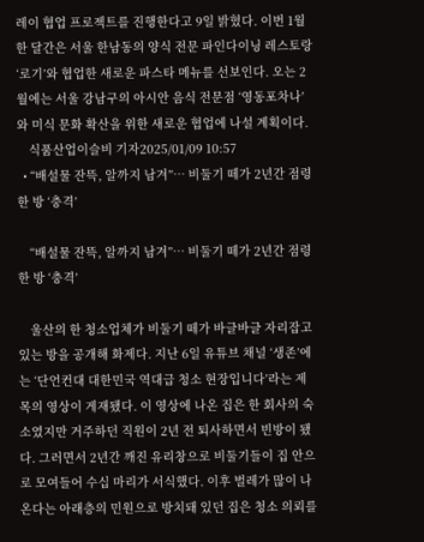레이 협업 프로젝트를 진행한다고 9일 밝혔다. 이번 1월 한 달간은 서울 한남동의 양식 전문 파인다이닝 레스토랑 ‘로기’와 협업한 새로운 파스타 메뉴를 선보인다. 오는 2월에는 서울 강남구의 아시안 음식 전문점 ‘영동포차나’와 미식 문화 확산을 위한 새로운 협업에 나설 계획이다.
    식품산업이슬비 기자2025/01/09 10:57
  • “배설물 잔뜩, 알까지 남겨”… 비둘기 떼가 2년간 점령한 방 ‘충격’

    “배설물 잔뜩, 알까지 남겨”… 비둘기 떼가 2년간 점령한 방 ‘충격’

    울산의 한 청소업체가 비둘기 떼가 바글바글 자리잡고 있는 방을 공개해 화제다. 지난 6일 유튜브 채널 ‘생존’에는 ‘단언컨대 대한민국 역대급 청소 현장입니다’라는 제목의 영상이 게재됐다. 이 영상에 나온 집은 한 회사의 숙소였지만 거주하던 직원이 2년 전 퇴사하면서 빈방이 됐다. 그러면서 2년간 깨진 유리창으로 비둘기들이 집 안으로 모여들어 수십 마리가 서식했다. 이후 벌레가 많이 나온다는 아래층의 민원으로 방치돼 있던 집은 청소 의뢰를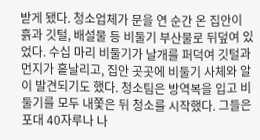받게 됐다. 청소업체가 문을 연 순간 온 집안이 흙과 깃털, 배설물 등 비둘기 부산물로 뒤덮여 있었다. 수십 마리 비둘기가 날개를 퍼덕여 깃털과 먼지가 흩날리고, 집안 곳곳에 비둘기 사체와 알이 발견되기도 했다. 청소팀은 방역복을 입고 비둘기를 모두 내쫓은 뒤 청소를 시작했다. 그들은 포대 40자루나 나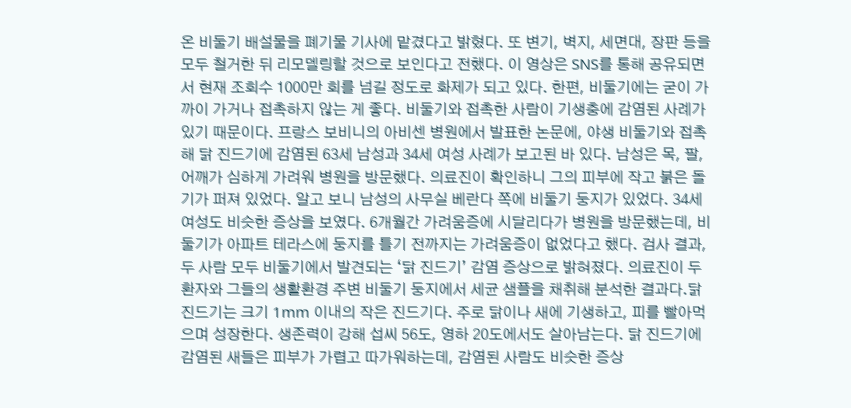온 비둘기 배설물을 폐기물 기사에 맡겼다고 밝혔다. 또 변기, 벽지, 세면대, 장판 등을 모두 철거한 뒤 리모델링할 것으로 보인다고 전했다. 이 영상은 SNS를 통해 공유되면서 현재 조회수 1000만 회를 넘길 정도로 화제가 되고 있다. 한편, 비둘기에는 굳이 가까이 가거나 접촉하지 않는 게 좋다. 비둘기와 접촉한 사람이 기생충에 감염된 사례가 있기 때문이다. 프랑스 보비니의 아비센 병원에서 발표한 논문에, 야생 비둘기와 접촉해 닭 진드기에 감염된 63세 남성과 34세 여성 사례가 보고된 바 있다. 남성은 목, 팔, 어깨가 심하게 가려워 병원을 방문했다. 의료진이 확인하니 그의 피부에 작고 붉은 돌기가 퍼져 있었다. 알고 보니 남성의 사무실 베란다 쪽에 비둘기 둥지가 있었다. 34세 여성도 비슷한 증상을 보였다. 6개월간 가려움증에 시달리다가 병원을 방문했는데, 비둘기가 아파트 테라스에 둥지를 틀기 전까지는 가려움증이 없었다고 했다. 검사 결과, 두 사람 모두 비둘기에서 발견되는 ‘닭 진드기’ 감염 증상으로 밝혀졌다. 의료진이 두 환자와 그들의 생활환경 주변 비둘기 둥지에서 세균 샘플을 채취해 분석한 결과다.닭 진드기는 크기 1mm 이내의 작은 진드기다. 주로 닭이나 새에 기생하고, 피를 빨아먹으며 성장한다. 생존력이 강해 섭씨 56도, 영하 20도에서도 살아남는다. 닭 진드기에 감염된 새들은 피부가 가렵고 따가워하는데, 감염된 사람도 비슷한 증상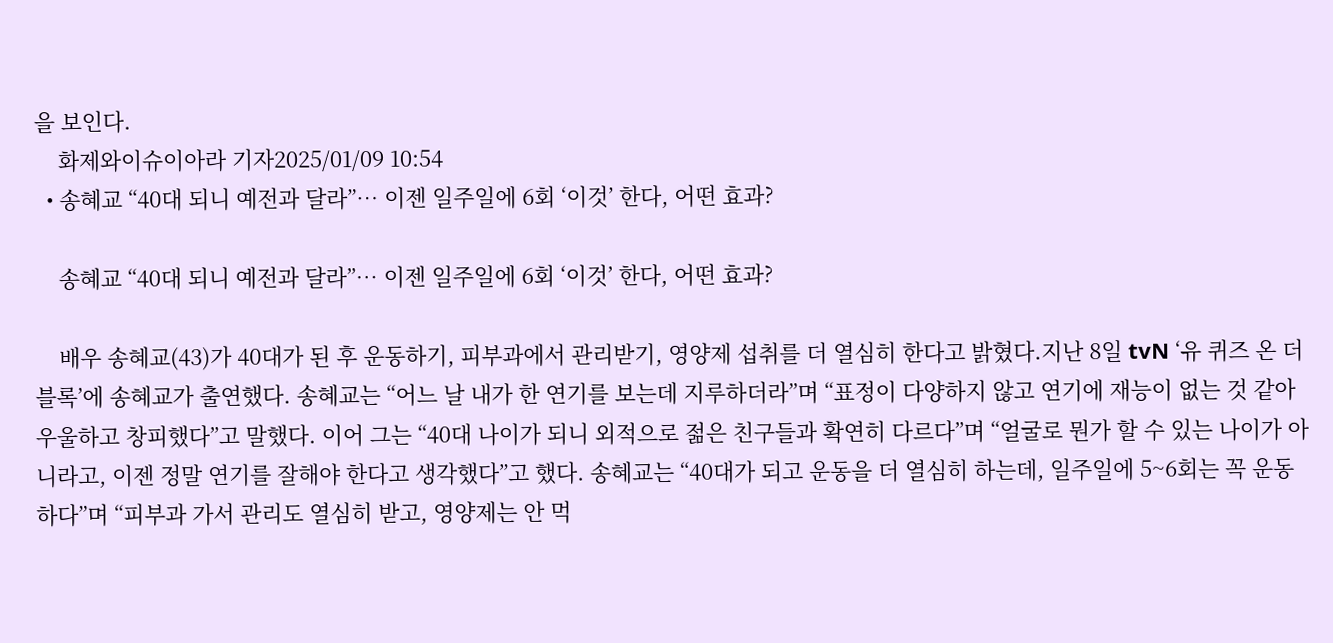을 보인다.
    화제와이슈이아라 기자2025/01/09 10:54
  • 송혜교 “40대 되니 예전과 달라”… 이젠 일주일에 6회 ‘이것’ 한다, 어떤 효과?

    송혜교 “40대 되니 예전과 달라”… 이젠 일주일에 6회 ‘이것’ 한다, 어떤 효과?

    배우 송혜교(43)가 40대가 된 후 운동하기, 피부과에서 관리받기, 영양제 섭취를 더 열심히 한다고 밝혔다.지난 8일 tvN ‘유 퀴즈 온 더 블록’에 송혜교가 출연했다. 송혜교는 “어느 날 내가 한 연기를 보는데 지루하더라”며 “표정이 다양하지 않고 연기에 재능이 없는 것 같아 우울하고 창피했다”고 말했다. 이어 그는 “40대 나이가 되니 외적으로 젊은 친구들과 확연히 다르다”며 “얼굴로 뭔가 할 수 있는 나이가 아니라고, 이젠 정말 연기를 잘해야 한다고 생각했다”고 했다. 송혜교는 “40대가 되고 운동을 더 열심히 하는데, 일주일에 5~6회는 꼭 운동하다”며 “피부과 가서 관리도 열심히 받고, 영양제는 안 먹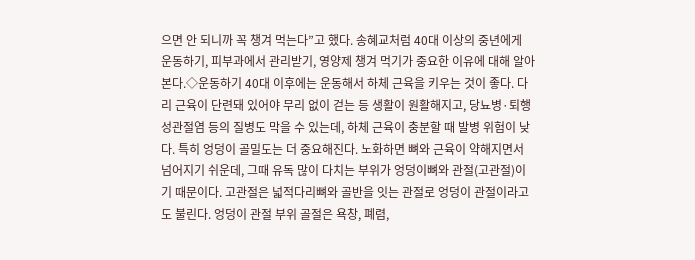으면 안 되니까 꼭 챙겨 먹는다”고 했다. 송혜교처럼 40대 이상의 중년에게 운동하기, 피부과에서 관리받기, 영양제 챙겨 먹기가 중요한 이유에 대해 알아본다.◇운동하기 40대 이후에는 운동해서 하체 근육을 키우는 것이 좋다. 다리 근육이 단련돼 있어야 무리 없이 걷는 등 생활이 원활해지고, 당뇨병·퇴행성관절염 등의 질병도 막을 수 있는데, 하체 근육이 충분할 때 발병 위험이 낮다. 특히 엉덩이 골밀도는 더 중요해진다. 노화하면 뼈와 근육이 약해지면서 넘어지기 쉬운데, 그때 유독 많이 다치는 부위가 엉덩이뼈와 관절(고관절)이기 때문이다. 고관절은 넓적다리뼈와 골반을 잇는 관절로 엉덩이 관절이라고도 불린다. 엉덩이 관절 부위 골절은 욕창, 폐렴,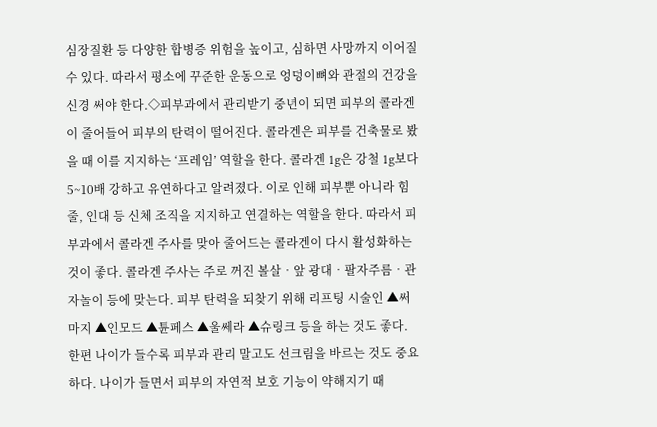심장질환 등 다양한 합병증 위험을 높이고, 심하면 사망까지 이어질 수 있다. 따라서 평소에 꾸준한 운동으로 엉덩이뼈와 관절의 건강을 신경 써야 한다.◇피부과에서 관리받기 중년이 되면 피부의 콜라겐이 줄어들어 피부의 탄력이 떨어진다. 콜라겐은 피부를 건축물로 봤을 때 이를 지지하는 ‘프레임’ 역할을 한다. 콜라겐 1g은 강철 1g보다 5~10배 강하고 유연하다고 알려졌다. 이로 인해 피부뿐 아니라 힘줄, 인대 등 신체 조직을 지지하고 연결하는 역할을 한다. 따라서 피부과에서 콜라겐 주사를 맞아 줄어드는 콜라겐이 다시 활성화하는 것이 좋다. 콜라겐 주사는 주로 꺼진 볼살‧앞 광대‧팔자주름‧관자놀이 등에 맞는다. 피부 탄력을 되찾기 위해 리프팅 시술인 ▲써마지 ▲인모드 ▲튠페스 ▲울쎄라 ▲슈링크 등을 하는 것도 좋다. 한편 나이가 들수록 피부과 관리 말고도 선크림을 바르는 것도 중요하다. 나이가 들면서 피부의 자연적 보호 기능이 약해지기 때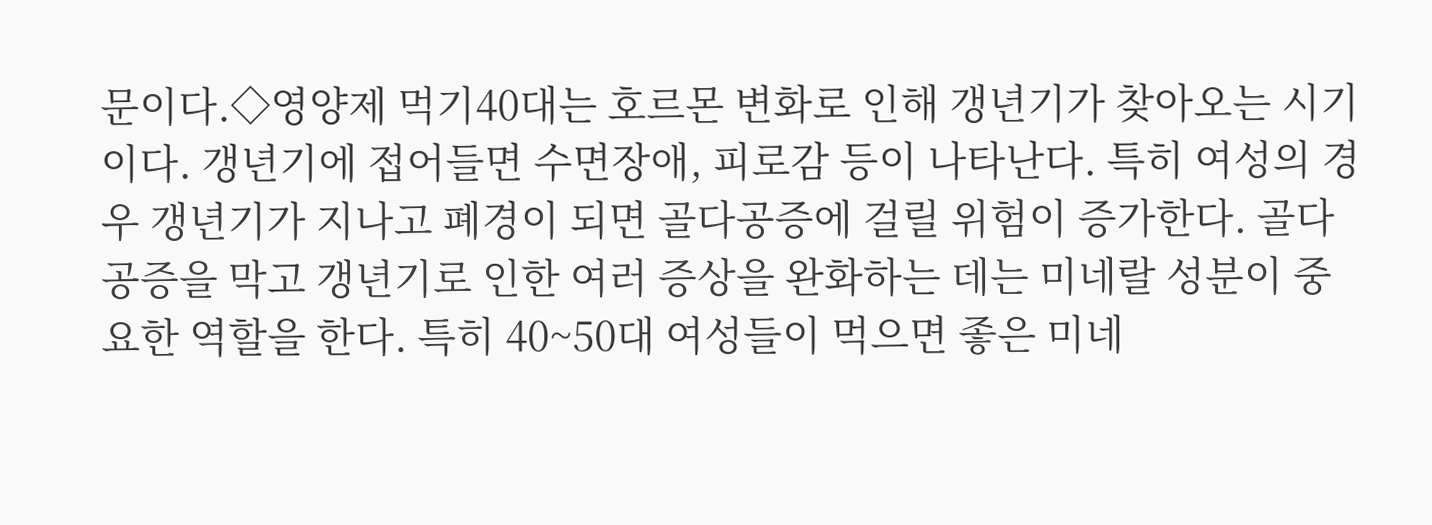문이다.◇영양제 먹기40대는 호르몬 변화로 인해 갱년기가 찾아오는 시기이다. 갱년기에 접어들면 수면장애, 피로감 등이 나타난다. 특히 여성의 경우 갱년기가 지나고 폐경이 되면 골다공증에 걸릴 위험이 증가한다. 골다공증을 막고 갱년기로 인한 여러 증상을 완화하는 데는 미네랄 성분이 중요한 역할을 한다. 특히 40~50대 여성들이 먹으면 좋은 미네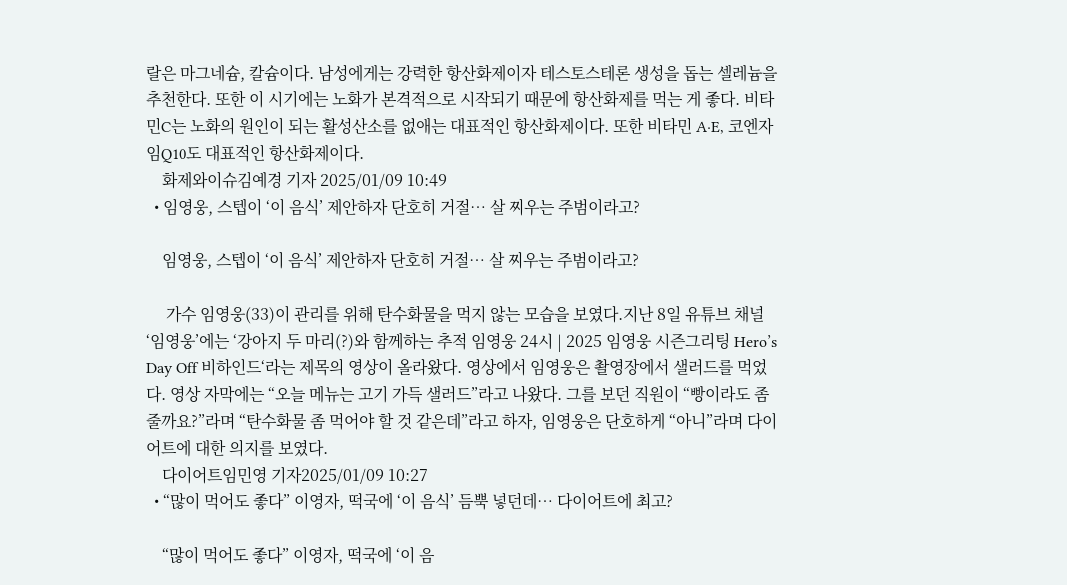랄은 마그네슘, 칼슘이다. 남성에게는 강력한 항산화제이자 테스토스테론 생성을 돕는 셀레늄을 추천한다. 또한 이 시기에는 노화가 본격적으로 시작되기 때문에 항산화제를 먹는 게 좋다. 비타민C는 노화의 원인이 되는 활성산소를 없애는 대표적인 항산화제이다. 또한 비타민 A·E, 코엔자임Q10도 대표적인 항산화제이다.
    화제와이슈김예경 기자 2025/01/09 10:49
  • 임영웅, 스텝이 ‘이 음식’ 제안하자 단호히 거절… 살 찌우는 주범이라고?

    임영웅, 스텝이 ‘이 음식’ 제안하자 단호히 거절… 살 찌우는 주범이라고?

     가수 임영웅(33)이 관리를 위해 탄수화물을 먹지 않는 모습을 보였다.지난 8일 유튜브 채널 ‘임영웅’에는 ‘강아지 두 마리(?)와 함께하는 추적 임영웅 24시 | 2025 임영웅 시즌그리팅 Hero’s Day Off 비하인드‘라는 제목의 영상이 올라왔다. 영상에서 임영웅은 촬영장에서 샐러드를 먹었다. 영상 자막에는 “오늘 메뉴는 고기 가득 샐러드”라고 나왔다. 그를 보던 직원이 “빵이라도 좀 줄까요?”라며 “탄수화물 좀 먹어야 할 것 같은데”라고 하자, 임영웅은 단호하게 “아니”라며 다이어트에 대한 의지를 보였다.
    다이어트임민영 기자2025/01/09 10:27
  • “많이 먹어도 좋다” 이영자, 떡국에 ‘이 음식’ 듬뿍 넣던데… 다이어트에 최고?

    “많이 먹어도 좋다” 이영자, 떡국에 ‘이 음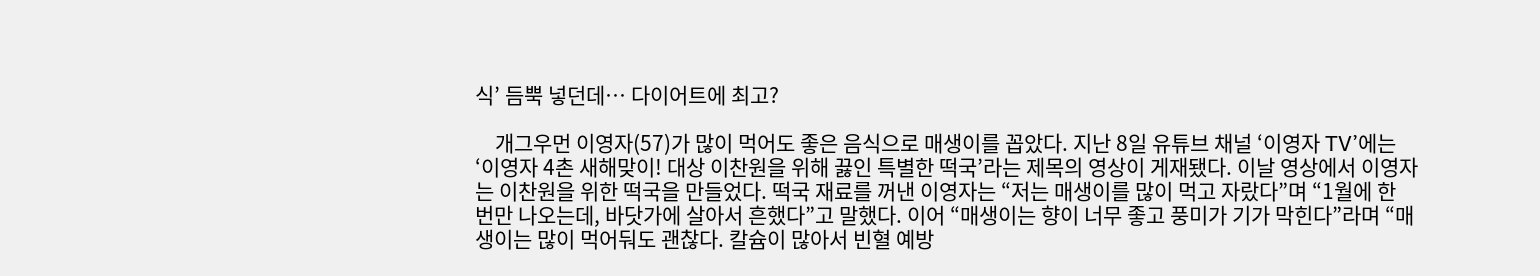식’ 듬뿍 넣던데… 다이어트에 최고?

    개그우먼 이영자(57)가 많이 먹어도 좋은 음식으로 매생이를 꼽았다. 지난 8일 유튜브 채널 ‘이영자 TV’에는 ‘이영자 4촌 새해맞이! 대상 이찬원을 위해 끓인 특별한 떡국’라는 제목의 영상이 게재됐다. 이날 영상에서 이영자는 이찬원을 위한 떡국을 만들었다. 떡국 재료를 꺼낸 이영자는 “저는 매생이를 많이 먹고 자랐다”며 “1월에 한 번만 나오는데, 바닷가에 살아서 흔했다”고 말했다. 이어 “매생이는 향이 너무 좋고 풍미가 기가 막힌다”라며 “매생이는 많이 먹어둬도 괜찮다. 칼슘이 많아서 빈혈 예방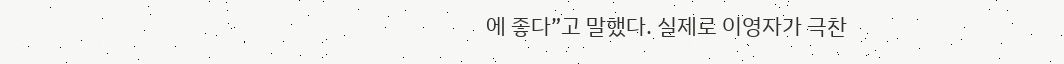에 좋다”고 말했다. 실제로 이영자가 극찬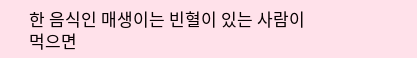한 음식인 매생이는 빈혈이 있는 사람이 먹으면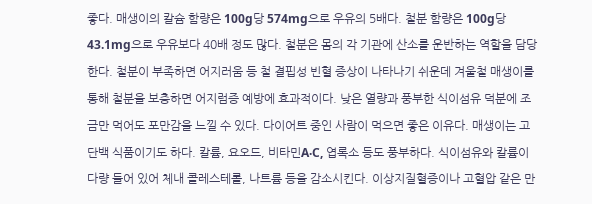좋다. 매생이의 칼슘 함량은 100g당 574mg으로 우유의 5배다. 철분 함량은 100g당 43.1mg으로 우유보다 40배 정도 많다. 철분은 몸의 각 기관에 산소를 운반하는 역할을 담당한다. 철분이 부족하면 어지러움 등 철 결핍성 빈혈 증상이 나타나기 쉬운데 겨울철 매생이를 통해 철분을 보충하면 어지럼증 예방에 효과적이다. 낮은 열량과 풍부한 식이섬유 덕분에 조금만 먹어도 포만감을 느낄 수 있다. 다이어트 중인 사람이 먹으면 좋은 이유다. 매생이는 고단백 식품이기도 하다. 칼륨, 요오드, 비타민A‧C, 엽록소 등도 풍부하다. 식이섬유와 칼륨이 다량 들어 있어 체내 콜레스테롤, 나트륨 등을 감소시킨다. 이상지질혈증이나 고혈압 같은 만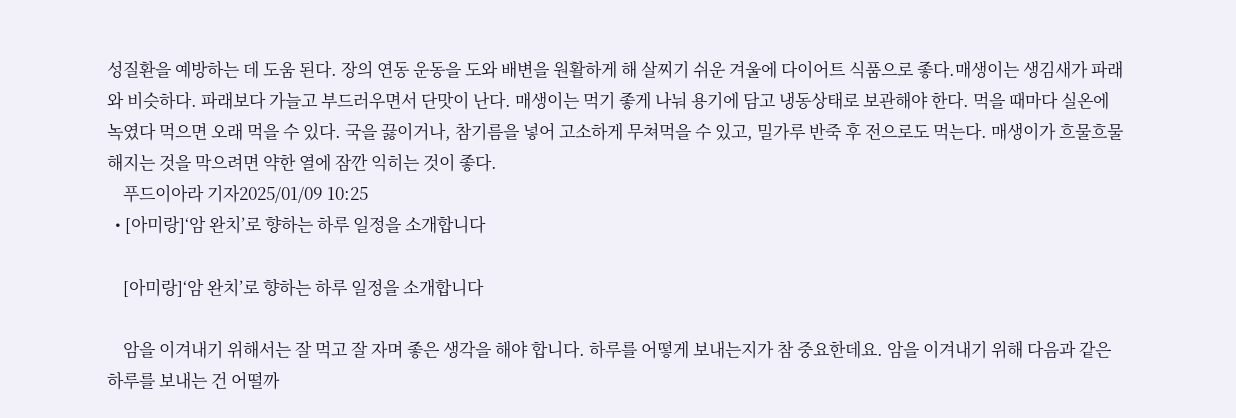성질환을 예방하는 데 도움 된다. 장의 연동 운동을 도와 배변을 원활하게 해 살찌기 쉬운 겨울에 다이어트 식품으로 좋다.매생이는 생김새가 파래와 비슷하다. 파래보다 가늘고 부드러우면서 단맛이 난다. 매생이는 먹기 좋게 나눠 용기에 담고 냉동상태로 보관해야 한다. 먹을 때마다 실온에 녹였다 먹으면 오래 먹을 수 있다. 국을 끓이거나, 참기름을 넣어 고소하게 무쳐먹을 수 있고, 밀가루 반죽 후 전으로도 먹는다. 매생이가 흐물흐물해지는 것을 막으려면 약한 열에 잠깐 익히는 것이 좋다.
    푸드이아라 기자2025/01/09 10:25
  • [아미랑]‘암 완치’로 향하는 하루 일정을 소개합니다

    [아미랑]‘암 완치’로 향하는 하루 일정을 소개합니다

    암을 이겨내기 위해서는 잘 먹고 잘 자며 좋은 생각을 해야 합니다. 하루를 어떻게 보내는지가 참 중요한데요. 암을 이겨내기 위해 다음과 같은 하루를 보내는 건 어떨까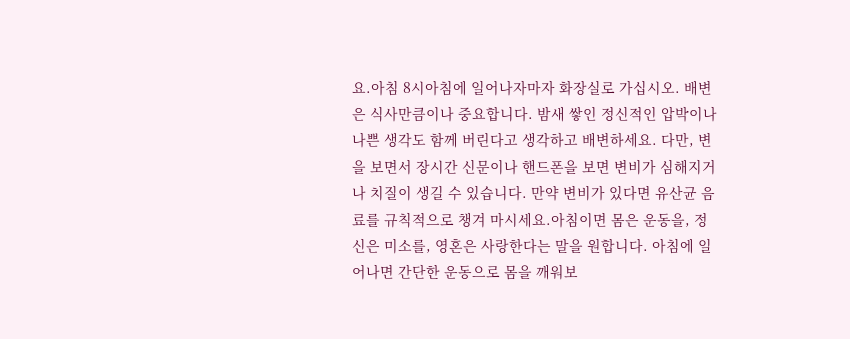요.아침 8시아침에 일어나자마자 화장실로 가십시오. 배변은 식사만큼이나 중요합니다. 밤새 쌓인 정신적인 압박이나 나쁜 생각도 함께 버린다고 생각하고 배변하세요. 다만, 변을 보면서 장시간 신문이나 핸드폰을 보면 변비가 심해지거나 치질이 생길 수 있습니다. 만약 변비가 있다면 유산균 음료를 규칙적으로 챙겨 마시세요.아침이면 몸은 운동을, 정신은 미소를, 영혼은 사랑한다는 말을 원합니다. 아침에 일어나면 간단한 운동으로 몸을 깨워보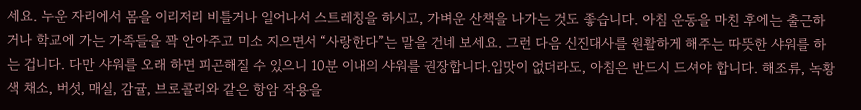세요. 누운 자리에서 몸을 이리저리 비틀거나 일어나서 스트레칭을 하시고, 가벼운 산책을 나가는 것도 좋습니다. 아침 운동을 마친 후에는 출근하거나 학교에 가는 가족들을 꽉 안아주고 미소 지으면서 “사랑한다”는 말을 건네 보세요. 그런 다음 신진대사를 원활하게 해주는 따뜻한 샤워를 하는 겁니다. 다만 샤워를 오래 하면 피곤해질 수 있으니 10분 이내의 샤워를 권장합니다.입맛이 없더라도, 아침은 반드시 드셔야 합니다. 해조류, 녹황색 채소, 버섯, 매실, 감귤, 브로콜리와 같은 항암 작용을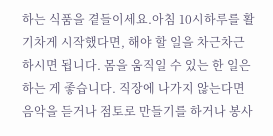하는 식품을 곁들이세요.아침 10시하루를 활기차게 시작했다면, 해야 할 일을 차근차근 하시면 됩니다. 몸을 움직일 수 있는 한 일은 하는 게 좋습니다. 직장에 나가지 않는다면 음악을 듣거나 점토로 만들기를 하거나 봉사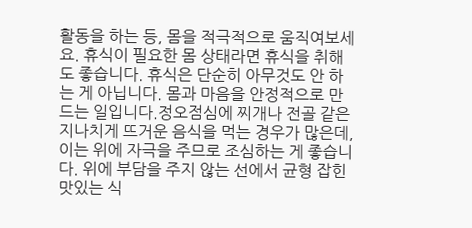활동을 하는 등, 몸을 적극적으로 움직여보세요. 휴식이 필요한 몸 상태라면 휴식을 취해도 좋습니다. 휴식은 단순히 아무것도 안 하는 게 아닙니다. 몸과 마음을 안정적으로 만드는 일입니다.정오점심에 찌개나 전골 같은 지나치게 뜨거운 음식을 먹는 경우가 많은데, 이는 위에 자극을 주므로 조심하는 게 좋습니다. 위에 부담을 주지 않는 선에서 균형 잡힌 맛있는 식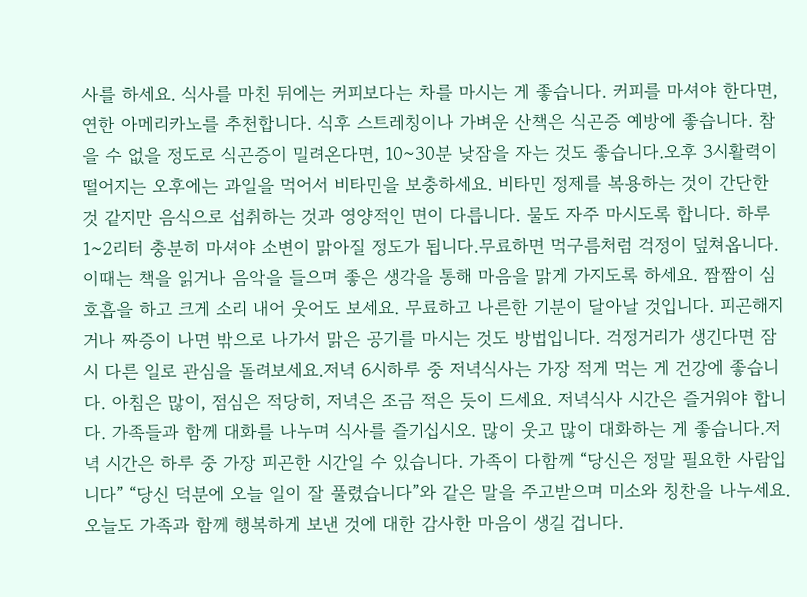사를 하세요. 식사를 마친 뒤에는 커피보다는 차를 마시는 게 좋습니다. 커피를 마셔야 한다면, 연한 아메리카노를 추천합니다. 식후 스트레칭이나 가벼운 산책은 식곤증 예방에 좋습니다. 참을 수 없을 정도로 식곤증이 밀려온다면, 10~30분 낮잠을 자는 것도 좋습니다.오후 3시활력이 떨어지는 오후에는 과일을 먹어서 비타민을 보충하세요. 비타민 정제를 복용하는 것이 간단한 것 같지만 음식으로 섭취하는 것과 영양적인 면이 다릅니다. 물도 자주 마시도록 합니다. 하루 1~2리터 충분히 마셔야 소변이 맑아질 정도가 됩니다.무료하면 먹구름처럼 걱정이 덮쳐옵니다. 이때는 책을 읽거나 음악을 들으며 좋은 생각을 통해 마음을 맑게 가지도록 하세요. 짬짬이 심호흡을 하고 크게 소리 내어 웃어도 보세요. 무료하고 나른한 기분이 달아날 것입니다. 피곤해지거나 짜증이 나면 밖으로 나가서 맑은 공기를 마시는 것도 방법입니다. 걱정거리가 생긴다면 잠시 다른 일로 관심을 돌려보세요.저녁 6시하루 중 저녁식사는 가장 적게 먹는 게 건강에 좋습니다. 아침은 많이, 점심은 적당히, 저녁은 조금 적은 듯이 드세요. 저녁식사 시간은 즐거워야 합니다. 가족들과 함께 대화를 나누며 식사를 즐기십시오. 많이 웃고 많이 대화하는 게 좋습니다.저녁 시간은 하루 중 가장 피곤한 시간일 수 있습니다. 가족이 다함께 “당신은 정말 필요한 사람입니다” “당신 덕분에 오늘 일이 잘 풀렸습니다”와 같은 말을 주고받으며 미소와 칭찬을 나누세요. 오늘도 가족과 함께 행복하게 보낸 것에 대한 감사한 마음이 생길 겁니다.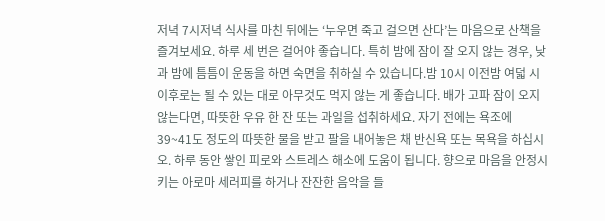저녁 7시저녁 식사를 마친 뒤에는 ‘누우면 죽고 걸으면 산다’는 마음으로 산책을 즐겨보세요. 하루 세 번은 걸어야 좋습니다. 특히 밤에 잠이 잘 오지 않는 경우, 낮과 밤에 틈틈이 운동을 하면 숙면을 취하실 수 있습니다.밤 10시 이전밤 여덟 시 이후로는 될 수 있는 대로 아무것도 먹지 않는 게 좋습니다. 배가 고파 잠이 오지 않는다면, 따뜻한 우유 한 잔 또는 과일을 섭취하세요. 자기 전에는 욕조에 39~41도 정도의 따뜻한 물을 받고 팔을 내어놓은 채 반신욕 또는 목욕을 하십시오. 하루 동안 쌓인 피로와 스트레스 해소에 도움이 됩니다. 향으로 마음을 안정시키는 아로마 세러피를 하거나 잔잔한 음악을 들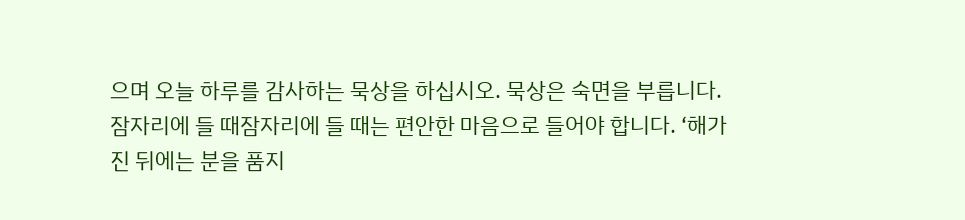으며 오늘 하루를 감사하는 묵상을 하십시오. 묵상은 숙면을 부릅니다.잠자리에 들 때잠자리에 들 때는 편안한 마음으로 들어야 합니다. ‘해가 진 뒤에는 분을 품지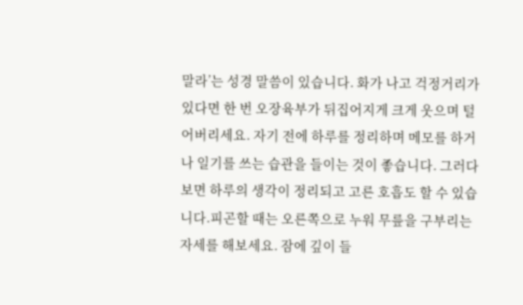말라’는 성경 말씀이 있습니다. 화가 나고 걱정거리가 있다면 한 번 오장육부가 뒤집어지게 크게 웃으며 털어버리세요. 자기 전에 하루를 정리하며 메모를 하거나 일기를 쓰는 습관을 들이는 것이 좋습니다. 그러다 보면 하루의 생각이 정리되고 고른 호흡도 할 수 있습니다.피곤할 때는 오른쪽으로 누워 무릎을 구부리는 자세를 해보세요. 잠에 깊이 들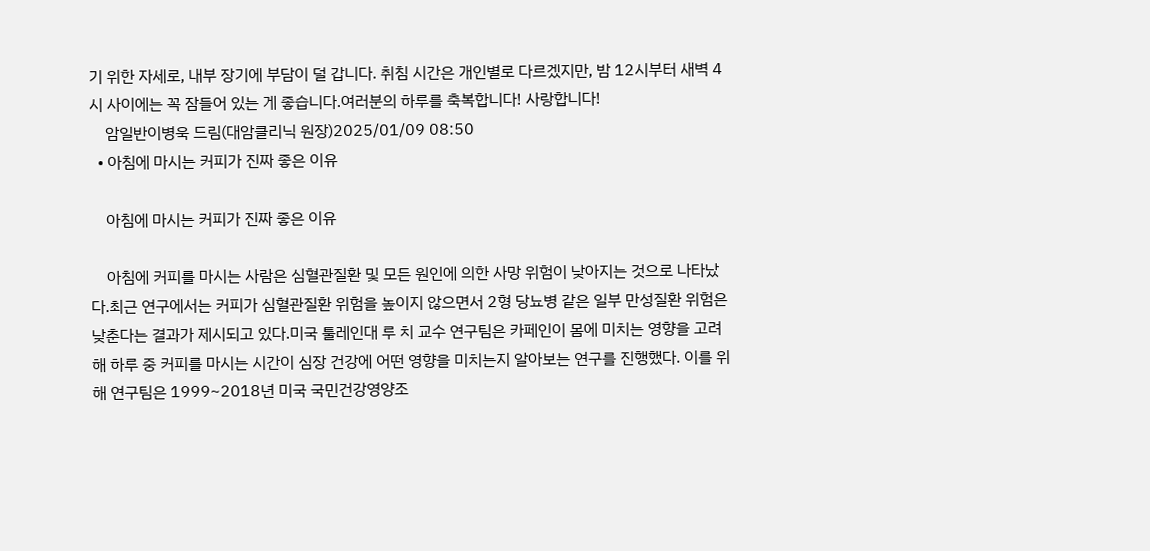기 위한 자세로, 내부 장기에 부담이 덜 갑니다. 취침 시간은 개인별로 다르겠지만, 밤 12시부터 새벽 4시 사이에는 꼭 잠들어 있는 게 좋습니다.여러분의 하루를 축복합니다! 사랑합니다!
    암일반이병욱 드림(대암클리닉 원장)2025/01/09 08:50
  • 아침에 마시는 커피가 진짜 좋은 이유

    아침에 마시는 커피가 진짜 좋은 이유

    아침에 커피를 마시는 사람은 심혈관질환 및 모든 원인에 의한 사망 위험이 낮아지는 것으로 나타났다.최근 연구에서는 커피가 심혈관질환 위험을 높이지 않으면서 2형 당뇨병 같은 일부 만성질환 위험은 낮춘다는 결과가 제시되고 있다.미국 툴레인대 루 치 교수 연구팀은 카페인이 몸에 미치는 영향을 고려해 하루 중 커피를 마시는 시간이 심장 건강에 어떤 영향을 미치는지 알아보는 연구를 진행했다. 이를 위해 연구팀은 1999~2018년 미국 국민건강영양조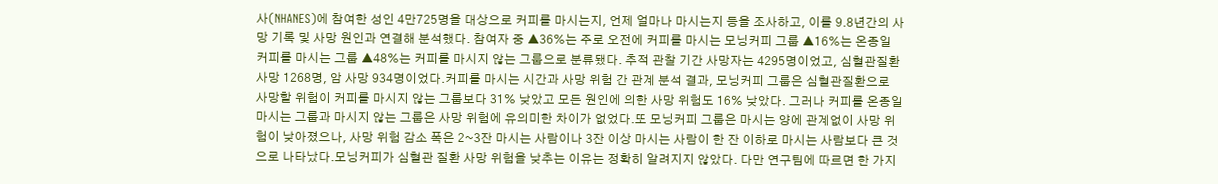사(NHANES)에 참여한 성인 4만725명을 대상으로 커피를 마시는지, 언제 얼마나 마시는지 등을 조사하고, 이를 9.8년간의 사망 기록 및 사망 원인과 연결해 분석했다. 참여자 중 ▲36%는 주로 오전에 커피를 마시는 모닝커피 그룹 ▲16%는 온종일 커피를 마시는 그룹 ▲48%는 커피를 마시지 않는 그룹으로 분류됐다. 추적 관찰 기간 사망자는 4295명이었고, 심혈관질환 사망 1268명, 암 사망 934명이었다.커피를 마시는 시간과 사망 위험 간 관계 분석 결과, 모닝커피 그룹은 심혈관질환으로 사망할 위험이 커피를 마시지 않는 그룹보다 31% 낮았고 모든 원인에 의한 사망 위험도 16% 낮았다. 그러나 커피를 온종일 마시는 그룹과 마시지 않는 그룹은 사망 위험에 유의미한 차이가 없었다.또 모닝커피 그룹은 마시는 양에 관계없이 사망 위험이 낮아졌으나, 사망 위험 감소 폭은 2~3잔 마시는 사람이나 3잔 이상 마시는 사람이 한 잔 이하로 마시는 사람보다 큰 것으로 나타났다.모닝커피가 심혈관 질환 사망 위험을 낮추는 이유는 정확히 알려지지 않았다. 다만 연구팀에 따르면 한 가지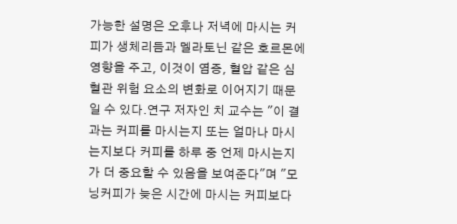가능한 설명은 오후나 저녁에 마시는 커피가 생체리듬과 멜라토닌 같은 호르몬에 영향을 주고, 이것이 염증, 혈압 같은 심혈관 위험 요소의 변화로 이어지기 때문일 수 있다.연구 저자인 치 교수는 "이 결과는 커피를 마시는지 또는 얼마나 마시는지보다 커피를 하루 중 언제 마시는지가 더 중요할 수 있음을 보여준다"며 "모닝커피가 늦은 시간에 마시는 커피보다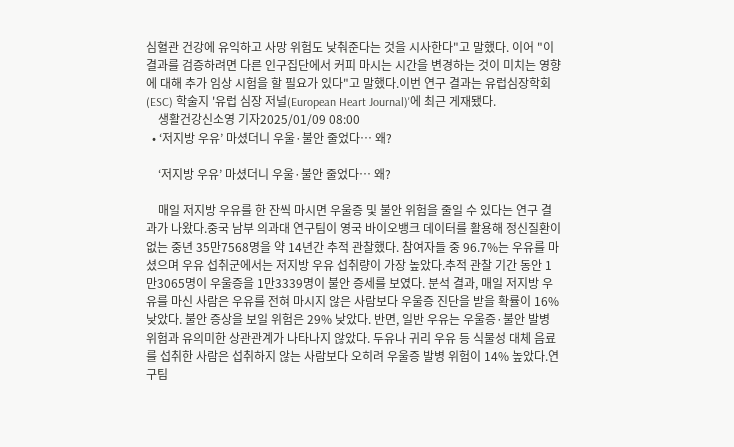심혈관 건강에 유익하고 사망 위험도 낮춰준다는 것을 시사한다"고 말했다. 이어 "이 결과를 검증하려면 다른 인구집단에서 커피 마시는 시간을 변경하는 것이 미치는 영향에 대해 추가 임상 시험을 할 필요가 있다"고 말했다.이번 연구 결과는 유럽심장학회(ESC) 학술지 '유럽 심장 저널(European Heart Journal)'에 최근 게재됐다.
    생활건강신소영 기자2025/01/09 08:00
  • ‘저지방 우유’ 마셨더니 우울·불안 줄었다… 왜?

    ‘저지방 우유’ 마셨더니 우울·불안 줄었다… 왜?

    매일 저지방 우유를 한 잔씩 마시면 우울증 및 불안 위험을 줄일 수 있다는 연구 결과가 나왔다.중국 남부 의과대 연구팀이 영국 바이오뱅크 데이터를 활용해 정신질환이 없는 중년 35만7568명을 약 14년간 추적 관찰했다. 참여자들 중 96.7%는 우유를 마셨으며 우유 섭취군에서는 저지방 우유 섭취량이 가장 높았다.추적 관찰 기간 동안 1만3065명이 우울증을 1만3339명이 불안 증세를 보였다. 분석 결과, 매일 저지방 우유를 마신 사람은 우유를 전혀 마시지 않은 사람보다 우울증 진단을 받을 확률이 16% 낮았다. 불안 증상을 보일 위험은 29% 낮았다. 반면, 일반 우유는 우울증·불안 발병 위험과 유의미한 상관관계가 나타나지 않았다. 두유나 귀리 우유 등 식물성 대체 음료를 섭취한 사람은 섭취하지 않는 사람보다 오히려 우울증 발병 위험이 14% 높았다.연구팀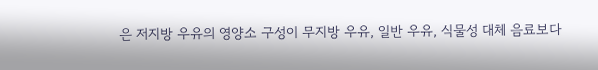은 저지방 우유의 영양소 구성이 무지방 우유, 일반 우유, 식물성 대체 음료보다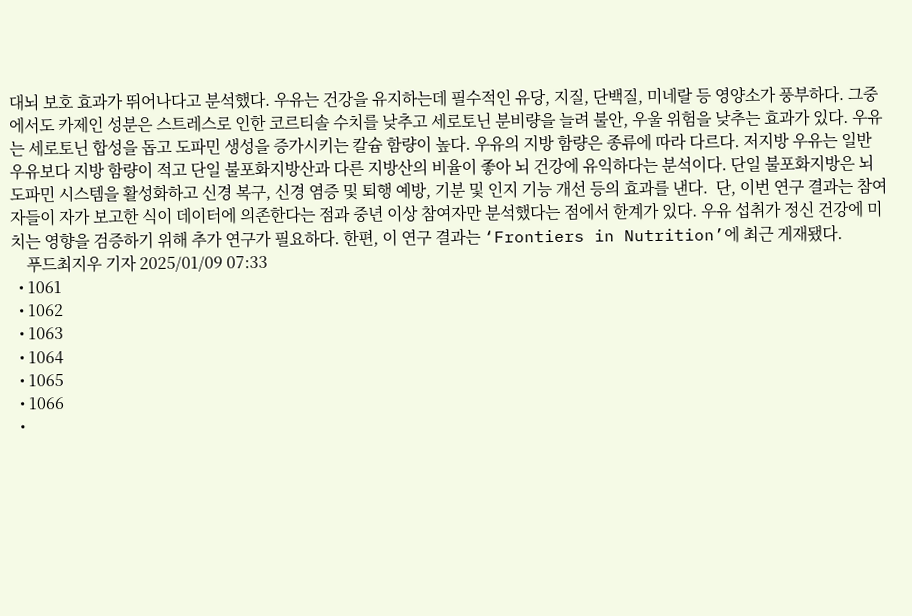대뇌 보호 효과가 뛰어나다고 분석했다. 우유는 건강을 유지하는데 필수적인 유당, 지질, 단백질, 미네랄 등 영양소가 풍부하다. 그중에서도 카제인 성분은 스트레스로 인한 코르티솔 수치를 낮추고 세로토닌 분비량을 늘려 불안, 우울 위험을 낮추는 효과가 있다. 우유는 세로토닌 합성을 돕고 도파민 생성을 증가시키는 칼슘 함량이 높다. 우유의 지방 함량은 종류에 따라 다르다. 저지방 우유는 일반 우유보다 지방 함량이 적고 단일 불포화지방산과 다른 지방산의 비율이 좋아 뇌 건강에 유익하다는 분석이다. 단일 불포화지방은 뇌 도파민 시스템을 활성화하고 신경 복구, 신경 염증 및 퇴행 예방, 기분 및 인지 기능 개선 등의 효과를 낸다.  단, 이번 연구 결과는 참여자들이 자가 보고한 식이 데이터에 의존한다는 점과 중년 이상 참여자만 분석했다는 점에서 한계가 있다. 우유 섭취가 정신 건강에 미치는 영향을 검증하기 위해 추가 연구가 필요하다. 한편, 이 연구 결과는 ‘Frontiers in Nutrition’에 최근 게재됐다.
    푸드최지우 기자 2025/01/09 07:33
  • 1061
  • 1062
  • 1063
  • 1064
  • 1065
  • 1066
  •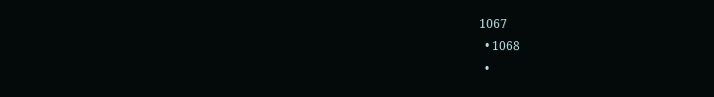1067
  • 1068
  •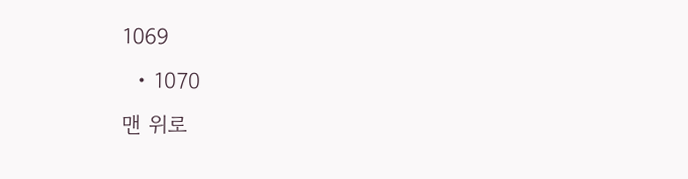1069
  • 1070
맨 위로